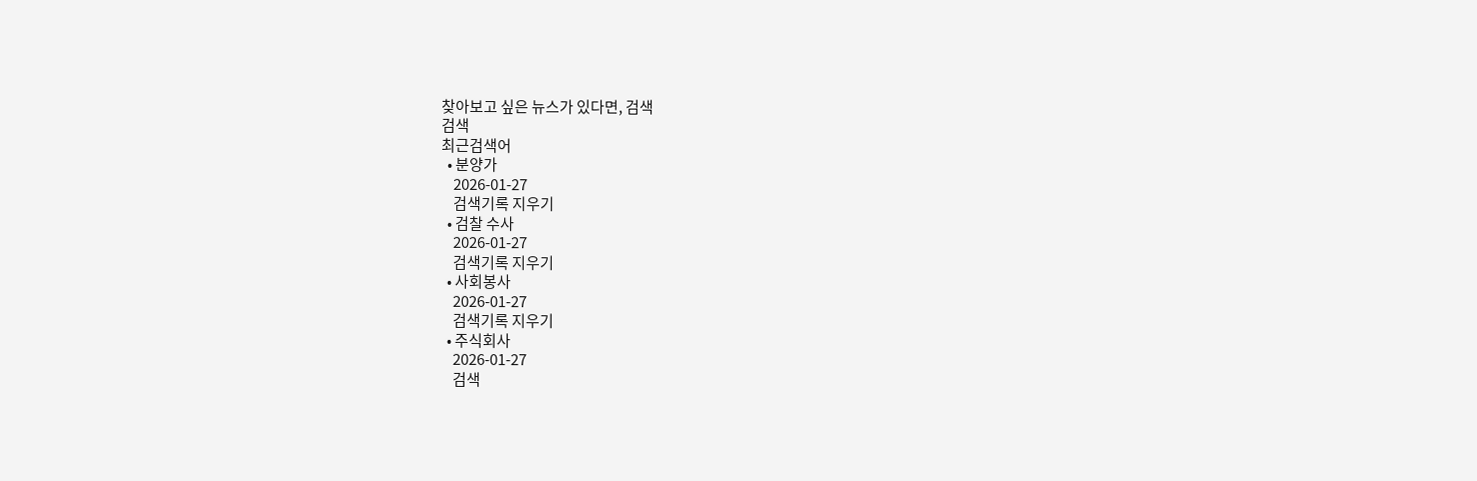찾아보고 싶은 뉴스가 있다면, 검색
검색
최근검색어
  • 분양가
    2026-01-27
    검색기록 지우기
  • 검찰 수사
    2026-01-27
    검색기록 지우기
  • 사회봉사
    2026-01-27
    검색기록 지우기
  • 주식회사
    2026-01-27
    검색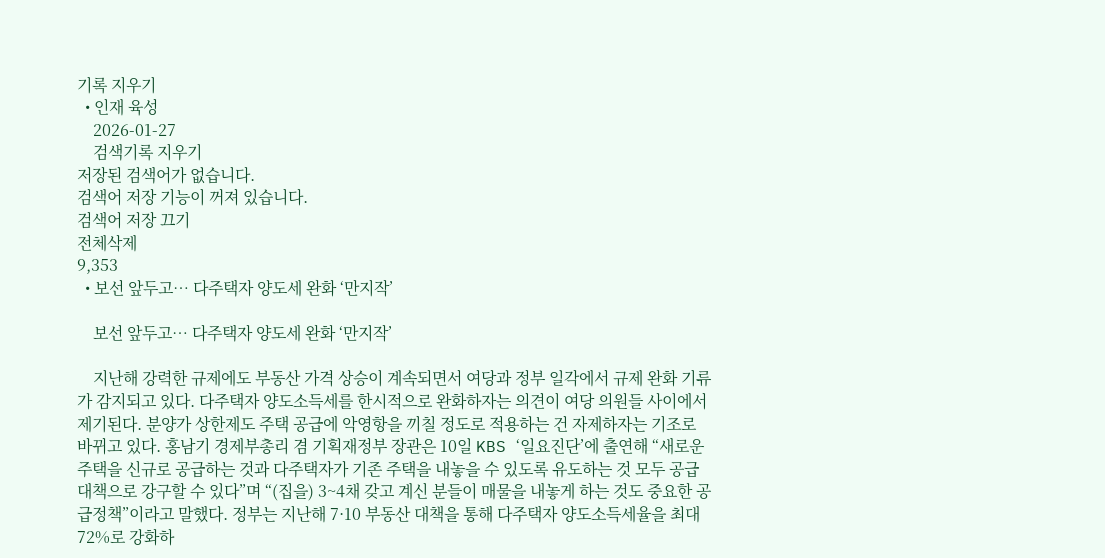기록 지우기
  • 인재 육성
    2026-01-27
    검색기록 지우기
저장된 검색어가 없습니다.
검색어 저장 기능이 꺼져 있습니다.
검색어 저장 끄기
전체삭제
9,353
  • 보선 앞두고… 다주택자 양도세 완화 ‘만지작’

    보선 앞두고… 다주택자 양도세 완화 ‘만지작’

    지난해 강력한 규제에도 부동산 가격 상승이 계속되면서 여당과 정부 일각에서 규제 완화 기류가 감지되고 있다. 다주택자 양도소득세를 한시적으로 완화하자는 의견이 여당 의원들 사이에서 제기된다. 분양가 상한제도 주택 공급에 악영항을 끼칠 정도로 적용하는 건 자제하자는 기조로 바뀌고 있다. 홍남기 경제부총리 겸 기획재정부 장관은 10일 KBS ‘일요진단’에 출연해 “새로운 주택을 신규로 공급하는 것과 다주택자가 기존 주택을 내놓을 수 있도록 유도하는 것 모두 공급 대책으로 강구할 수 있다”며 “(집을) 3~4채 갖고 계신 분들이 매물을 내놓게 하는 것도 중요한 공급정책”이라고 말했다. 정부는 지난해 7·10 부동산 대책을 통해 다주택자 양도소득세율을 최대 72%로 강화하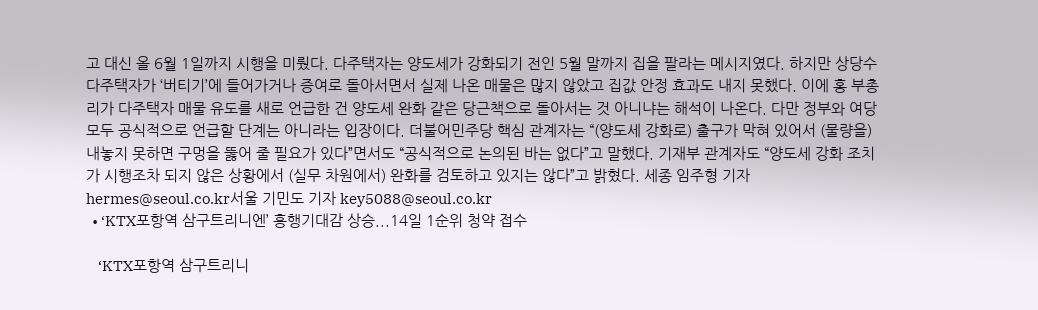고 대신 올 6월 1일까지 시행을 미뤘다. 다주택자는 양도세가 강화되기 전인 5월 말까지 집을 팔라는 메시지였다. 하지만 상당수 다주택자가 ‘버티기’에 들어가거나 증여로 돌아서면서 실제 나온 매물은 많지 않았고 집값 안정 효과도 내지 못했다. 이에 홍 부총리가 다주택자 매물 유도를 새로 언급한 건 양도세 완화 같은 당근책으로 돌아서는 것 아니냐는 해석이 나온다. 다만 정부와 여당 모두 공식적으로 언급할 단계는 아니라는 입장이다. 더불어민주당 핵심 관계자는 “(양도세 강화로) 출구가 막혀 있어서 (물량을) 내놓지 못하면 구멍을 뚫어 줄 필요가 있다”면서도 “공식적으로 논의된 바는 없다”고 말했다. 기재부 관계자도 “양도세 강화 조치가 시행조차 되지 않은 상황에서 (실무 차원에서) 완화를 검토하고 있지는 않다”고 밝혔다. 세종 임주형 기자 hermes@seoul.co.kr서울 기민도 기자 key5088@seoul.co.kr
  • ‘KTX포항역 삼구트리니엔’ 흥행기대감 상승...14일 1순위 청약 접수

    ‘KTX포항역 삼구트리니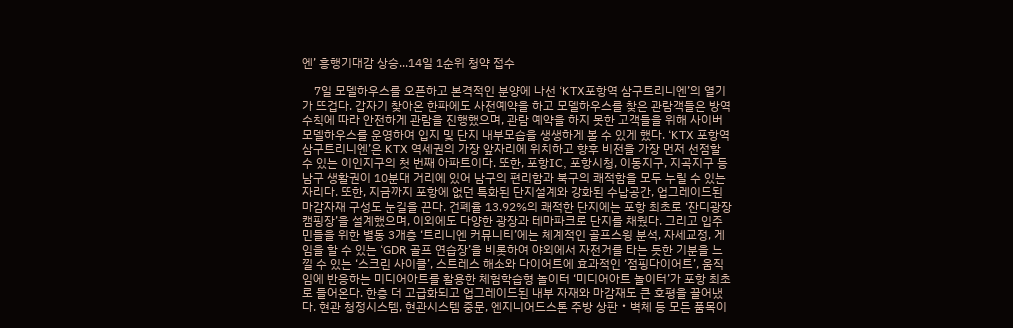엔’ 흥행기대감 상승...14일 1순위 청약 접수

    7일 모델하우스를 오픈하고 본격적인 분양에 나선 ‘KTX포항역 삼구트리니엔’의 열기가 뜨겁다. 갑자기 찾아온 한파에도 사전예약을 하고 모델하우스를 찾은 관람객들은 방역수칙에 따라 안전하게 관람을 진행했으며, 관람 예약을 하지 못한 고객들을 위해 사이버모델하우스를 운영하여 입지 및 단지 내부모습을 생생하게 볼 수 있게 했다. ‘KTX 포항역 삼구트리니엔’은 KTX 역세권의 가장 앞자리에 위치하고 향후 비전을 가장 먼저 선점할 수 있는 이인지구의 첫 번째 아파트이다. 또한, 포항IC, 포항시청, 이동지구, 지곡지구 등 남구 생활권이 10분대 거리에 있어 남구의 편리함과 북구의 쾌적함을 모두 누릴 수 있는 자리다. 또한, 지금까지 포항에 없던 특화된 단지설계와 강화된 수납공간, 업그레이드된 마감자재 구성도 눈길을 끈다. 건폐율 13.92%의 쾌적한 단지에는 포항 최초로 ‘잔디광장 캠핑장’을 설계했으며, 이외에도 다양한 광장과 테마파크로 단지를 채웠다. 그리고 입주민들을 위한 별동 3개층 ‘트리니엔 커뮤니티’에는 체계적인 골프스윙 분석, 자세교정, 게임을 할 수 있는 ‘GDR 골프 연습장’을 비롯하여 야외에서 자전거를 타는 듯한 기분을 느낄 수 있는 ‘스크린 사이클’, 스트레스 해소와 다이어트에 효과적인 ‘점핑다이어트’, 움직임에 반응하는 미디어아트를 활용한 체험학습형 놀이터 ‘미디어아트 놀이터’가 포항 최초로 들어온다. 한층 더 고급화되고 업그레이드된 내부 자재와 마감재도 큰 호평을 끌어냈다. 현관 청정시스템, 현관시스템 중문, 엔지니어드스톤 주방 상판・벽체 등 모든 품목이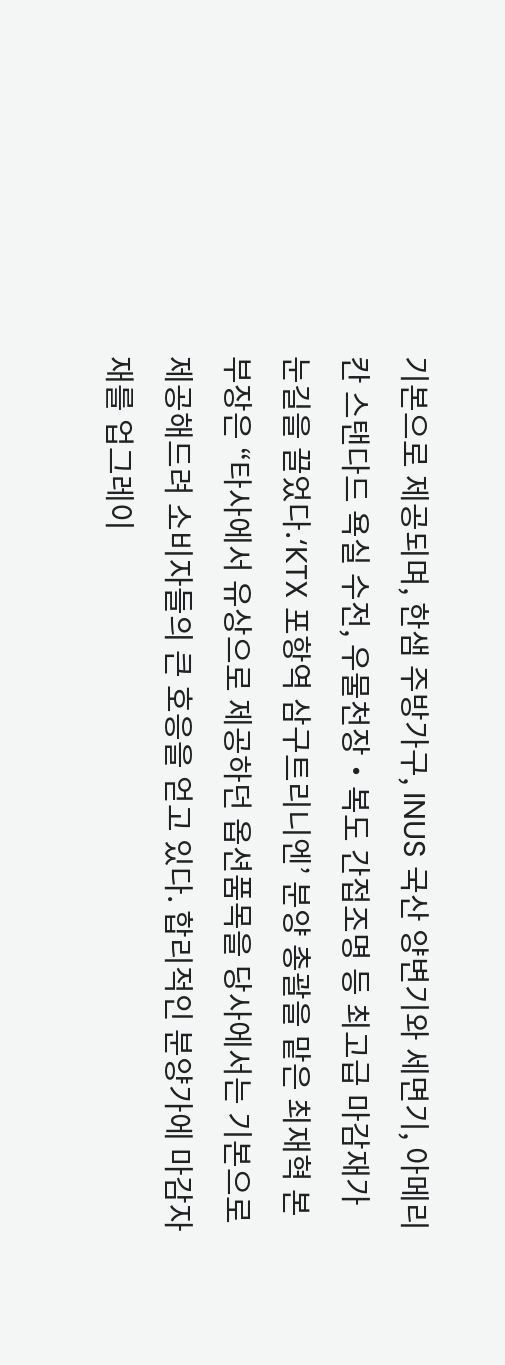기본으로 제공되며, 한샘 주방가구, INUS 국산 양변기와 세면기, 아메리칸 스탠다드 욕실 수전, 우물천장・복도 간접조명 등 최고급 마감재가 눈길을 끌었다.‘KTX 포항역 삼구트리니엔’ 분양 총괄을 맡은 최재혁 본부장은 “타사에서 유상으로 제공하던 옵션품목을 당사에서는 기본으로 제공해드려 소비자들의 큰 호응을 얻고 있다. 합리적인 분양가에 마감자재를 업그레이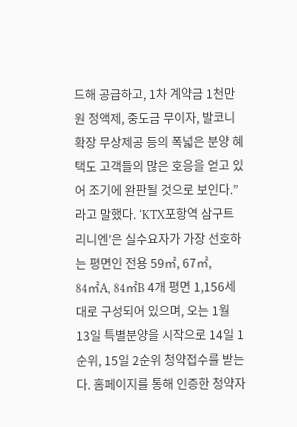드해 공급하고, 1차 계약금 1천만 원 정액제, 중도금 무이자, 발코니확장 무상제공 등의 폭넓은 분양 혜택도 고객들의 많은 호응을 얻고 있어 조기에 완판될 것으로 보인다.”라고 말했다. ‘KTX포항역 삼구트리니엔’은 실수요자가 가장 선호하는 평면인 전용 59㎡, 67㎡, 84㎡A, 84㎡B 4개 평면 1,156세대로 구성되어 있으며, 오는 1월 13일 특별분양을 시작으로 14일 1순위, 15일 2순위 청약접수를 받는다. 홈페이지를 통해 인증한 청약자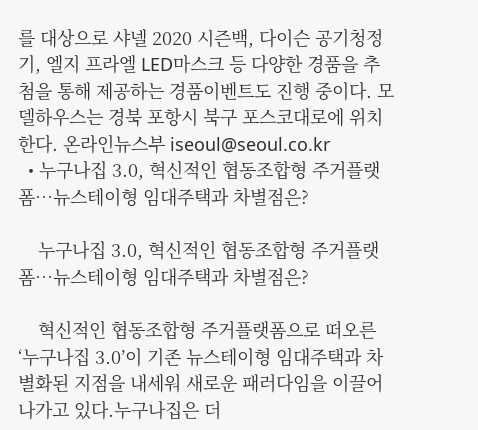를 대상으로 샤넬 2020 시즌백, 다이슨 공기청정기, 엘지 프라엘 LED마스크 등 다양한 경품을 추첨을 통해 제공하는 경품이벤트도 진행 중이다. 모델하우스는 경북 포항시 북구 포스코대로에 위치한다. 온라인뉴스부 iseoul@seoul.co.kr
  • 누구나집 3.0, 혁신적인 협동조합형 주거플랫폼…뉴스테이형 임대주택과 차별점은?

    누구나집 3.0, 혁신적인 협동조합형 주거플랫폼…뉴스테이형 임대주택과 차별점은?

    혁신적인 협동조합형 주거플랫폼으로 떠오른 ‘누구나집 3.0’이 기존 뉴스테이형 임대주택과 차별화된 지점을 내세워 새로운 패러다임을 이끌어나가고 있다.누구나집은 더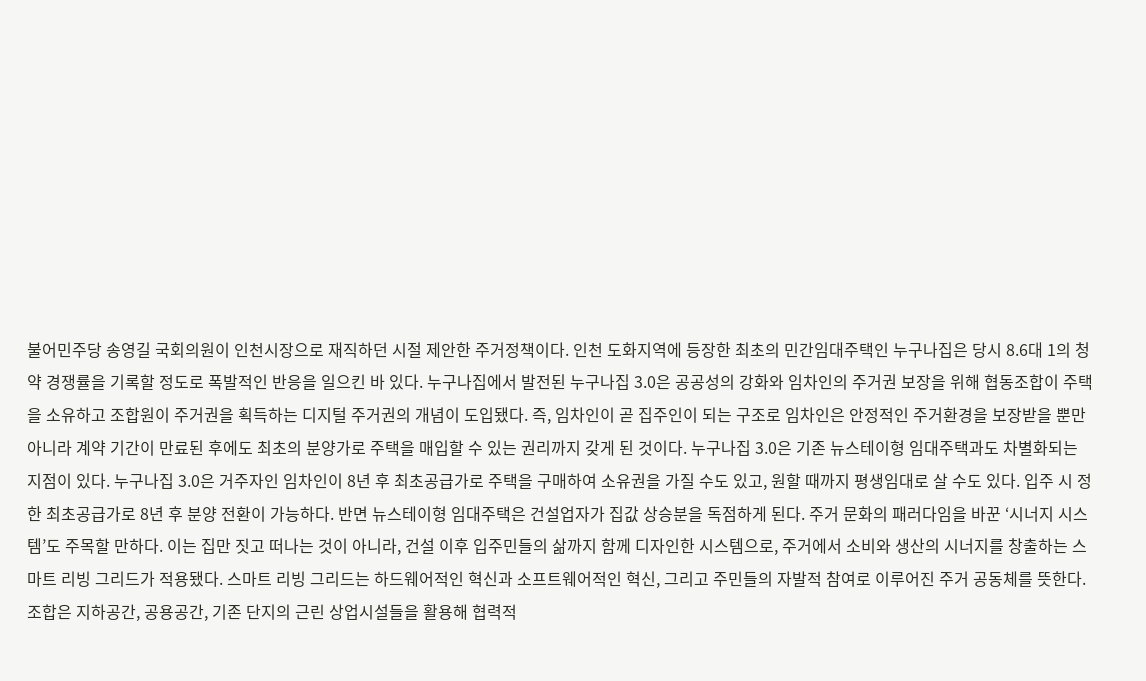불어민주당 송영길 국회의원이 인천시장으로 재직하던 시절 제안한 주거정책이다. 인천 도화지역에 등장한 최초의 민간임대주택인 누구나집은 당시 8.6대 1의 청약 경쟁률을 기록할 정도로 폭발적인 반응을 일으킨 바 있다. 누구나집에서 발전된 누구나집 3.0은 공공성의 강화와 임차인의 주거권 보장을 위해 협동조합이 주택을 소유하고 조합원이 주거권을 획득하는 디지털 주거권의 개념이 도입됐다. 즉, 임차인이 곧 집주인이 되는 구조로 임차인은 안정적인 주거환경을 보장받을 뿐만 아니라 계약 기간이 만료된 후에도 최초의 분양가로 주택을 매입할 수 있는 권리까지 갖게 된 것이다. 누구나집 3.0은 기존 뉴스테이형 임대주택과도 차별화되는 지점이 있다. 누구나집 3.0은 거주자인 임차인이 8년 후 최초공급가로 주택을 구매하여 소유권을 가질 수도 있고, 원할 때까지 평생임대로 살 수도 있다. 입주 시 정한 최초공급가로 8년 후 분양 전환이 가능하다. 반면 뉴스테이형 임대주택은 건설업자가 집값 상승분을 독점하게 된다. 주거 문화의 패러다임을 바꾼 ‘시너지 시스템’도 주목할 만하다. 이는 집만 짓고 떠나는 것이 아니라, 건설 이후 입주민들의 삶까지 함께 디자인한 시스템으로, 주거에서 소비와 생산의 시너지를 창출하는 스마트 리빙 그리드가 적용됐다. 스마트 리빙 그리드는 하드웨어적인 혁신과 소프트웨어적인 혁신, 그리고 주민들의 자발적 참여로 이루어진 주거 공동체를 뜻한다. 조합은 지하공간, 공용공간, 기존 단지의 근린 상업시설들을 활용해 협력적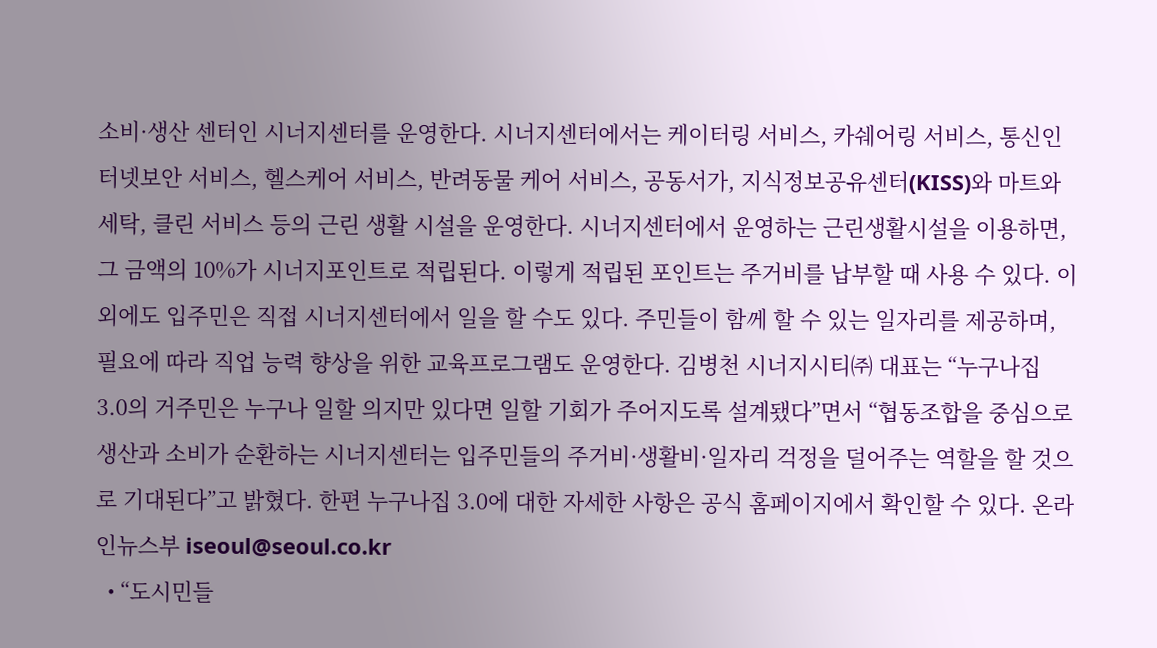소비·생산 센터인 시너지센터를 운영한다. 시너지센터에서는 케이터링 서비스, 카쉐어링 서비스, 통신인터넷보안 서비스, 헬스케어 서비스, 반려동물 케어 서비스, 공동서가, 지식정보공유센터(KISS)와 마트와 세탁, 클린 서비스 등의 근린 생활 시설을 운영한다. 시너지센터에서 운영하는 근린생활시설을 이용하면, 그 금액의 10%가 시너지포인트로 적립된다. 이렇게 적립된 포인트는 주거비를 납부할 때 사용 수 있다. 이외에도 입주민은 직접 시너지센터에서 일을 할 수도 있다. 주민들이 함께 할 수 있는 일자리를 제공하며, 필요에 따라 직업 능력 향상을 위한 교육프로그램도 운영한다. 김병천 시너지시티㈜ 대표는 “누구나집 3.0의 거주민은 누구나 일할 의지만 있다면 일할 기회가 주어지도록 설계됐다”면서 “협동조합을 중심으로 생산과 소비가 순환하는 시너지센터는 입주민들의 주거비·생활비·일자리 걱정을 덜어주는 역할을 할 것으로 기대된다”고 밝혔다. 한편 누구나집 3.0에 대한 자세한 사항은 공식 홈페이지에서 확인할 수 있다. 온라인뉴스부 iseoul@seoul.co.kr
  • “도시민들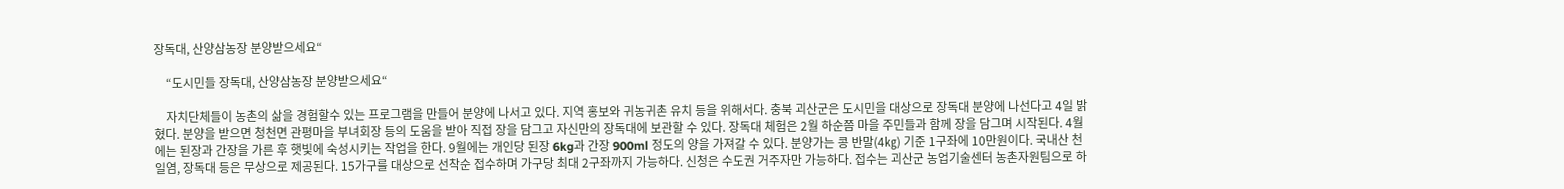장독대, 산양삼농장 분양받으세요“

    “도시민들 장독대, 산양삼농장 분양받으세요“

    자치단체들이 농촌의 삶을 경험할수 있는 프로그램을 만들어 분양에 나서고 있다. 지역 홍보와 귀농귀촌 유치 등을 위해서다. 충북 괴산군은 도시민을 대상으로 장독대 분양에 나선다고 4일 밝혔다. 분양을 받으면 청천면 관평마을 부녀회장 등의 도움을 받아 직접 장을 담그고 자신만의 장독대에 보관할 수 있다. 장독대 체험은 2월 하순쯤 마을 주민들과 함께 장을 담그며 시작된다. 4월에는 된장과 간장을 가른 후 햇빛에 숙성시키는 작업을 한다. 9월에는 개인당 된장 6kg과 간장 900ml 정도의 양을 가져갈 수 있다. 분양가는 콩 반말(4㎏) 기준 1구좌에 10만원이다. 국내산 천일염, 장독대 등은 무상으로 제공된다. 15가구를 대상으로 선착순 접수하며 가구당 최대 2구좌까지 가능하다. 신청은 수도권 거주자만 가능하다. 접수는 괴산군 농업기술센터 농촌자원팀으로 하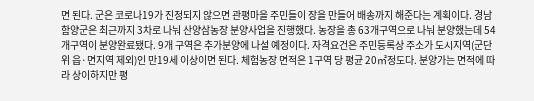면 된다. 군은 코로나19가 진정되지 않으면 관평마을 주민들이 장을 만들어 배송까지 해준다는 계획이다. 경남 함양군은 최근까지 3차로 나눠 산양삼농장 분양사업을 진행했다. 농장을 총 63개구역으로 나눠 분양했는데 54개구역이 분양완료됐다. 9개 구역은 추가분양에 나설 예정이다. 자격요건은 주민등록상 주소가 도시지역(군단위 읍·면지역 제외)인 만19세 이상이면 된다. 체험농장 면적은 1구역 당 평균 20㎡정도다. 분양가는 면적에 따라 상이하지만 평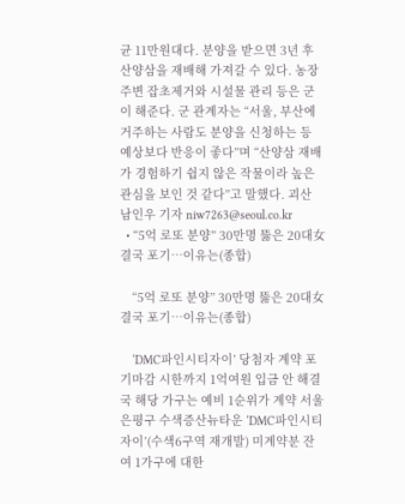균 11만원대다. 분양을 받으면 3년 후 산양삼을 재배해 가져갈 수 있다. 농장 주변 잡초제거와 시설물 관리 등은 군이 해준다. 군 관계자는 “서울, 부산에 거주하는 사람도 분양을 신청하는 등 예상보다 반응이 좋다”며 “산양삼 재배가 경험하기 쉽지 않은 작물이라 높은 관심을 보인 것 같다”고 말했다. 괴산 남인우 기자 niw7263@seoul.co.kr
  • “5억 로또 분양” 30만명 뚫은 20대女 결국 포기…이유는(종합)

    “5억 로또 분양” 30만명 뚫은 20대女 결국 포기…이유는(종합)

    ‘DMC파인시티자이’ 당첨자 계약 포기마감 시한까지 1억여원 입금 안 해결국 해당 가구는 예비 1순위가 계약 서울 은평구 수색증산뉴타운 ‘DMC파인시티자이’(수색6구역 재개발) 미계약분 잔여 1가구에 대한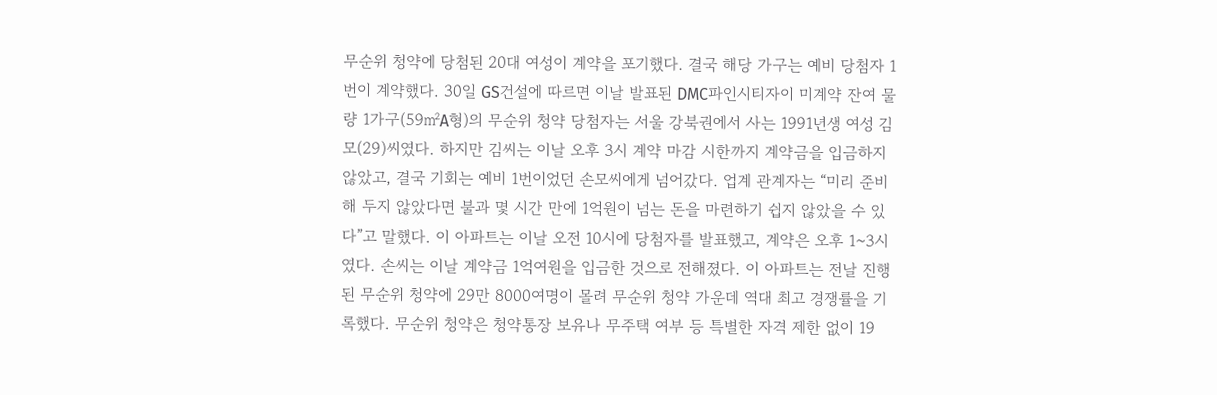무순위 청약에 당첨된 20대 여성이 계약을 포기했다. 결국 해당 가구는 예비 당첨자 1번이 계약했다. 30일 GS건설에 따르면 이날 발표된 DMC파인시티자이 미계약 잔여 물량 1가구(59㎡A형)의 무순위 청약 당첨자는 서울 강북권에서 사는 1991년생 여성 김모(29)씨였다. 하지만 김씨는 이날 오후 3시 계약 마감 시한까지 계약금을 입금하지 않았고, 결국 기회는 예비 1번이었던 손모씨에게 넘어갔다. 업계 관계자는 “미리 준비해 두지 않았다면 불과 몇 시간 만에 1억원이 넘는 돈을 마련하기 쉽지 않았을 수 있다”고 말했다. 이 아파트는 이날 오전 10시에 당첨자를 발표했고, 계약은 오후 1~3시였다. 손씨는 이날 계약금 1억여원을 입금한 것으로 전해졌다. 이 아파트는 전날 진행된 무순위 청약에 29만 8000여명이 몰려 무순위 청약 가운데 역대 최고 경쟁률을 기록했다. 무순위 청약은 청약통장 보유나 무주택 여부 등 특별한 자격 제한 없이 19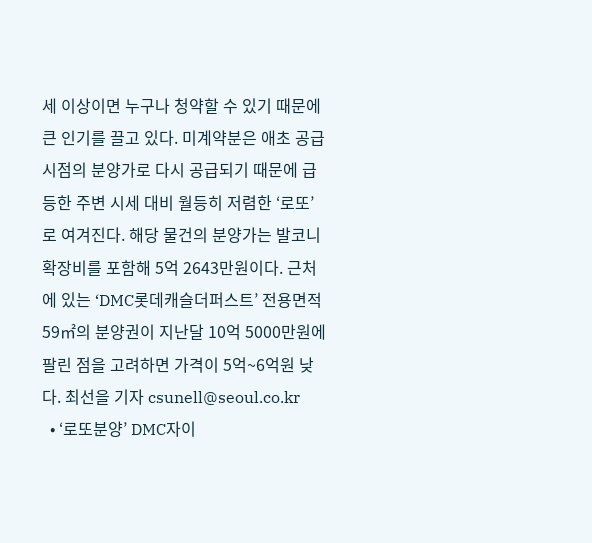세 이상이면 누구나 청약할 수 있기 때문에 큰 인기를 끌고 있다. 미계약분은 애초 공급 시점의 분양가로 다시 공급되기 때문에 급등한 주변 시세 대비 월등히 저렴한 ‘로또’로 여겨진다. 해당 물건의 분양가는 발코니 확장비를 포함해 5억 2643만원이다. 근처에 있는 ‘DMC롯데캐슬더퍼스트’ 전용면적 59㎡의 분양권이 지난달 10억 5000만원에 팔린 점을 고려하면 가격이 5억~6억원 낮다. 최선을 기자 csunell@seoul.co.kr
  • ‘로또분양’ DMC자이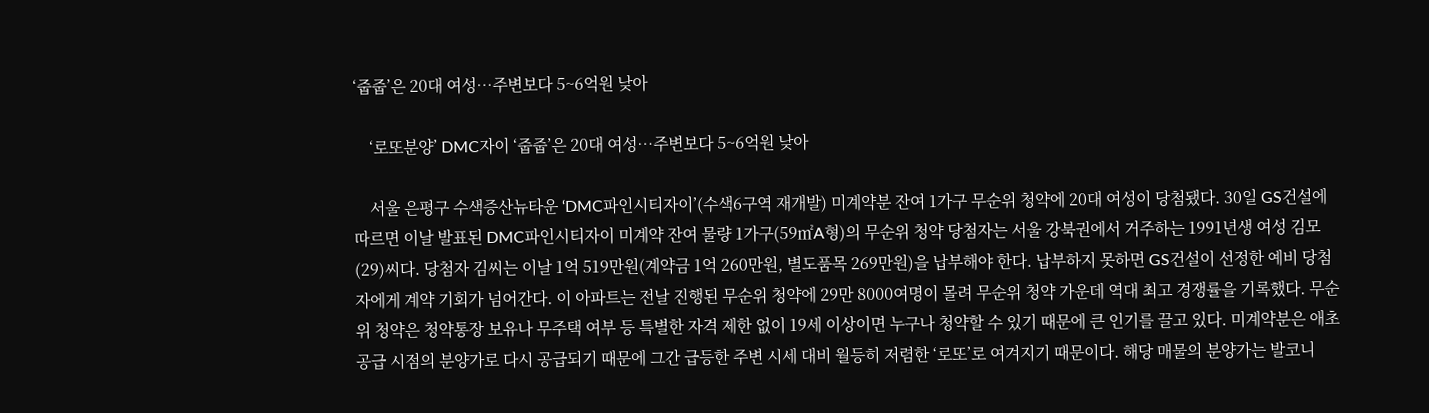‘줍줍’은 20대 여성…주변보다 5~6억원 낮아

    ‘로또분양’ DMC자이 ‘줍줍’은 20대 여성…주변보다 5~6억원 낮아

    서울 은평구 수색증산뉴타운 ‘DMC파인시티자이’(수색6구역 재개발) 미계약분 잔여 1가구 무순위 청약에 20대 여성이 당첨됐다. 30일 GS건설에 따르면 이날 발표된 DMC파인시티자이 미계약 잔여 물량 1가구(59㎡A형)의 무순위 청약 당첨자는 서울 강북권에서 거주하는 1991년생 여성 김모(29)씨다. 당첨자 김씨는 이날 1억 519만원(계약금 1억 260만원, 별도품목 269만원)을 납부해야 한다. 납부하지 못하면 GS건설이 선정한 예비 당첨자에게 계약 기회가 넘어간다. 이 아파트는 전날 진행된 무순위 청약에 29만 8000여명이 몰려 무순위 청약 가운데 역대 최고 경쟁률을 기록했다. 무순위 청약은 청약통장 보유나 무주택 여부 등 특별한 자격 제한 없이 19세 이상이면 누구나 청약할 수 있기 때문에 큰 인기를 끌고 있다. 미계약분은 애초 공급 시점의 분양가로 다시 공급되기 때문에 그간 급등한 주변 시세 대비 월등히 저렴한 ‘로또’로 여겨지기 때문이다. 해당 매물의 분양가는 발코니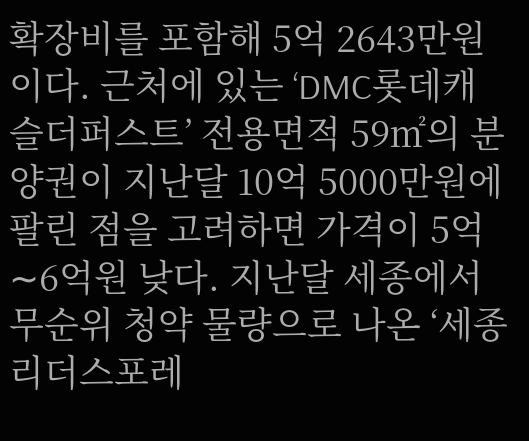확장비를 포함해 5억 2643만원이다. 근처에 있는 ‘DMC롯데캐슬더퍼스트’ 전용면적 59㎡의 분양권이 지난달 10억 5000만원에 팔린 점을 고려하면 가격이 5억∼6억원 낮다. 지난달 세종에서 무순위 청약 물량으로 나온 ‘세종 리더스포레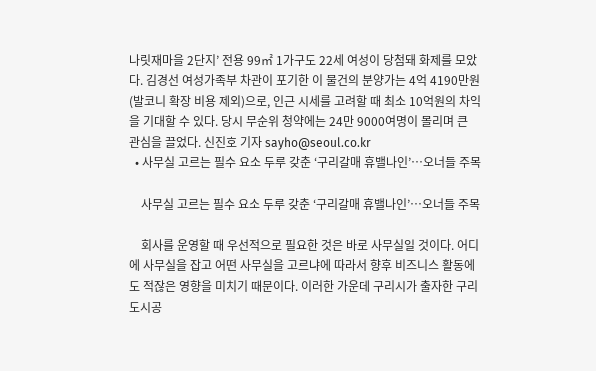나릿재마을 2단지’ 전용 99㎡ 1가구도 22세 여성이 당첨돼 화제를 모았다. 김경선 여성가족부 차관이 포기한 이 물건의 분양가는 4억 4190만원(발코니 확장 비용 제외)으로, 인근 시세를 고려할 때 최소 10억원의 차익을 기대할 수 있다. 당시 무순위 청약에는 24만 9000여명이 몰리며 큰 관심을 끌었다. 신진호 기자 sayho@seoul.co.kr
  • 사무실 고르는 필수 요소 두루 갖춘 ‘구리갈매 휴밸나인’…오너들 주목

    사무실 고르는 필수 요소 두루 갖춘 ‘구리갈매 휴밸나인’…오너들 주목

    회사를 운영할 때 우선적으로 필요한 것은 바로 사무실일 것이다. 어디에 사무실을 잡고 어떤 사무실을 고르냐에 따라서 향후 비즈니스 활동에도 적잖은 영향을 미치기 때문이다. 이러한 가운데 구리시가 출자한 구리도시공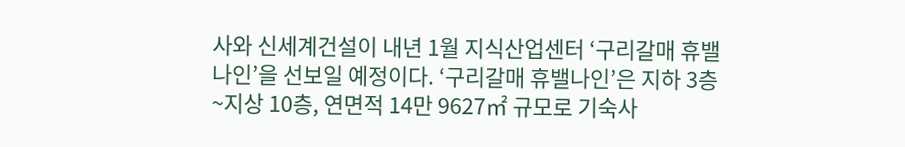사와 신세계건설이 내년 1월 지식산업센터 ‘구리갈매 휴밸나인’을 선보일 예정이다. ‘구리갈매 휴밸나인’은 지하 3층~지상 10층, 연면적 14만 9627㎡ 규모로 기숙사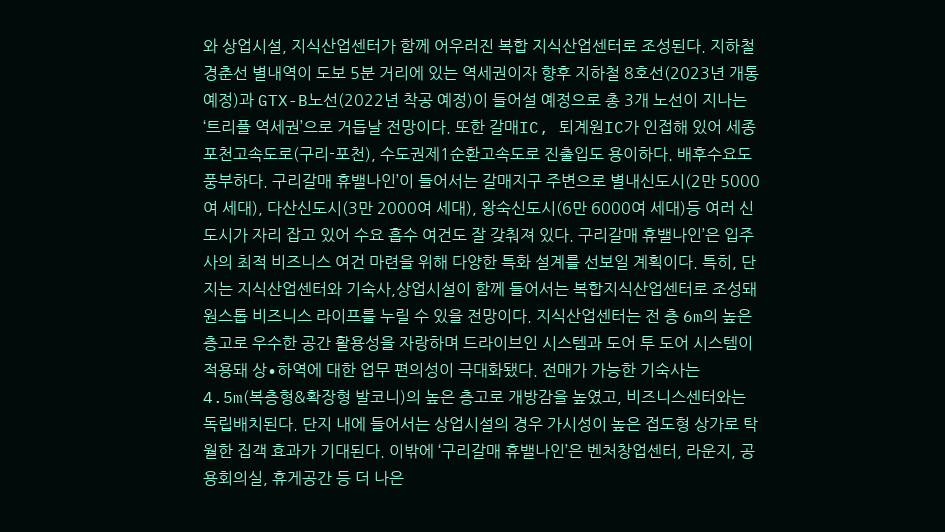와 상업시설, 지식산업센터가 함께 어우러진 복합 지식산업센터로 조성된다. 지하철 경춘선 별내역이 도보 5분 거리에 있는 역세권이자 향후 지하철 8호선(2023년 개통예정)과 GTX-B노선(2022년 착공 예정)이 들어설 예정으로 총 3개 노선이 지나는 ‘트리플 역세권’으로 거듭날 전망이다. 또한 갈매IC, 퇴계원IC가 인접해 있어 세종포천고속도로(구리-포천), 수도권제1순환고속도로 진출입도 용이하다. 배후수요도 풍부하다. 구리갈매 휴밸나인’이 들어서는 갈매지구 주변으로 별내신도시(2만 5000여 세대), 다산신도시(3만 2000여 세대), 왕숙신도시(6만 6000여 세대)등 여러 신도시가 자리 잡고 있어 수요 흡수 여건도 잘 갖춰져 있다. 구리갈매 휴밸나인’은 입주사의 최적 비즈니스 여건 마련을 위해 다양한 특화 설계를 선보일 계획이다. 특히, 단지는 지식산업센터와 기숙사,상업시설이 함께 들어서는 복합지식산업센터로 조성돼 원스톱 비즈니스 라이프를 누릴 수 있을 전망이다. 지식산업센터는 전 층 6m의 높은 층고로 우수한 공간 활용성을 자랑하며 드라이브인 시스템과 도어 투 도어 시스템이 적용돼 상∙하역에 대한 업무 편의성이 극대화됐다. 전매가 가능한 기숙사는 4.5m(복층형&확장형 발코니)의 높은 층고로 개방감을 높였고, 비즈니스센터와는 독립배치된다. 단지 내에 들어서는 상업시설의 경우 가시성이 높은 접도형 상가로 탁월한 집객 효과가 기대된다. 이밖에 ‘구리갈매 휴밸나인’은 벤처창업센터, 라운지, 공용회의실, 휴게공간 등 더 나은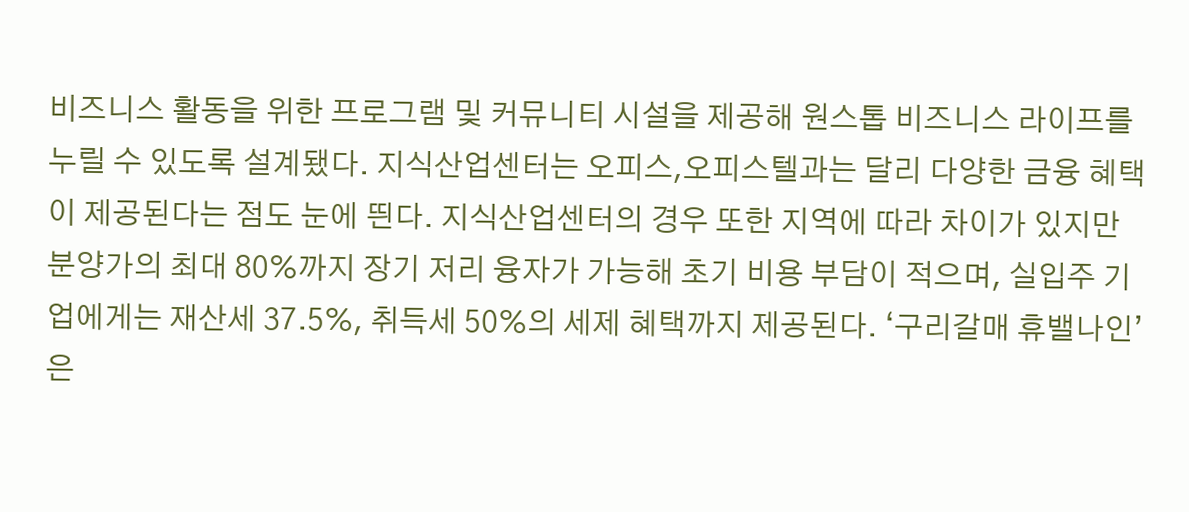비즈니스 활동을 위한 프로그램 및 커뮤니티 시설을 제공해 원스톱 비즈니스 라이프를 누릴 수 있도록 설계됐다. 지식산업센터는 오피스,오피스텔과는 달리 다양한 금융 혜택이 제공된다는 점도 눈에 띈다. 지식산업센터의 경우 또한 지역에 따라 차이가 있지만 분양가의 최대 80%까지 장기 저리 융자가 가능해 초기 비용 부담이 적으며, 실입주 기업에게는 재산세 37.5%, 취득세 50%의 세제 혜택까지 제공된다. ‘구리갈매 휴밸나인’은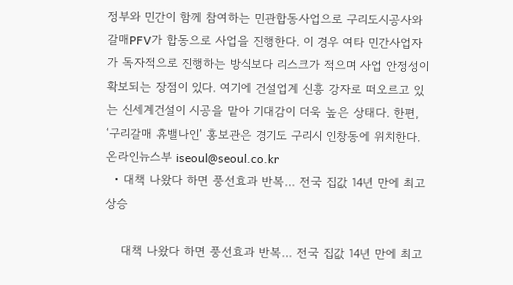정부와 민간이 함께 참여하는 민관합동사업으로 구리도시공사와 갈매PFV가 합동으로 사업을 진행한다. 이 경우 여타 민간사업자가 독자적으로 진행하는 방식보다 리스크가 적으며 사업 안정성이 확보되는 장점이 있다. 여기에 건설업계 신흥 강자로 떠오르고 있는 신세계건설이 시공을 맡아 기대감이 더욱 높은 상태다. 한편, ‘구리갈매 휴밸나인’ 홍보관은 경기도 구리시 인창동에 위치한다. 온라인뉴스부 iseoul@seoul.co.kr
  • 대책 나왔다 하면 풍선효과 반복… 전국 집값 14년 만에 최고 상승

    대책 나왔다 하면 풍선효과 반복… 전국 집값 14년 만에 최고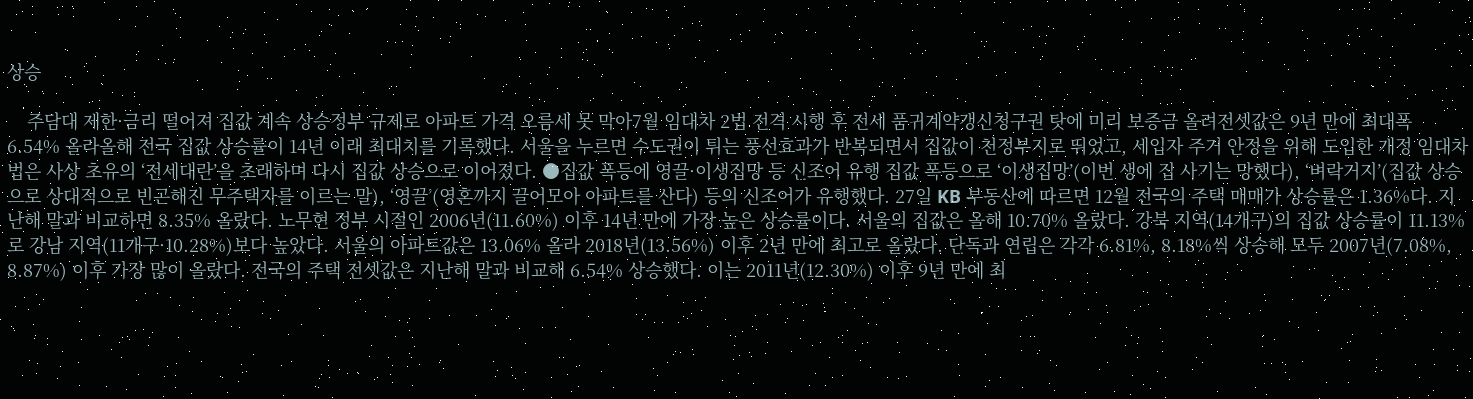상승

    주담대 제한·금리 떨어져 집값 계속 상승정부 규제로 아파트 가격 오름세 못 막아7월 임대차 2법 전격 시행 후 전세 품귀계약갱신청구권 탓에 미리 보증금 올려전셋값은 9년 만에 최대폭 6.54% 올라올해 전국 집값 상승률이 14년 이래 최대치를 기록했다. 서울을 누르면 수도권이 튀는 풍선효과가 반복되면서 집값이 천정부지로 뛰었고, 세입자 주거 안정을 위해 도입한 개정 임대차법은 사상 초유의 ‘전세대란’을 초래하며 다시 집값 상승으로 이어졌다. ●집값 폭등에 영끌·이생집망 등 신조어 유행 집값 폭등으로 ‘이생집망’(이번 생에 집 사기는 망했다), ‘벼락거지’(집값 상승으로 상대적으로 빈곤해진 무주택자를 이르는 말), ‘영끌’(영혼까지 끌어모아 아파트를 산다) 등의 신조어가 유행했다. 27일 KB 부동산에 따르면 12월 전국의 주택 매매가 상승률은 1.36%다. 지난해 말과 비교하면 8.35% 올랐다. 노무현 정부 시절인 2006년(11.60%) 이후 14년 만에 가장 높은 상승률이다. 서울의 집값은 올해 10.70% 올랐다. 강북 지역(14개구)의 집값 상승률이 11.13%로 강남 지역(11개구·10.28%)보다 높았다. 서울의 아파트값은 13.06% 올라 2018년(13.56%) 이후 2년 만에 최고로 올랐다. 단독과 연립은 각각 6.81%, 8.18%씩 상승해 모두 2007년(7.08%, 8.87%) 이후 가장 많이 올랐다. 전국의 주택 전셋값은 지난해 말과 비교해 6.54% 상승했다. 이는 2011년(12.30%) 이후 9년 만에 최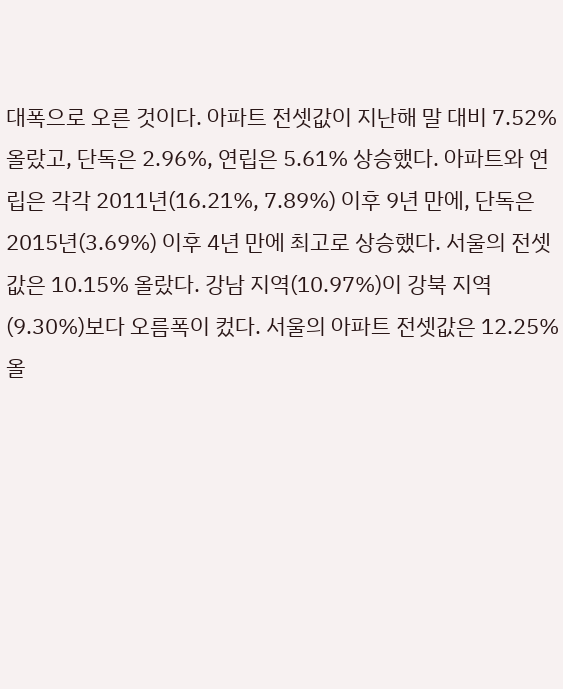대폭으로 오른 것이다. 아파트 전셋값이 지난해 말 대비 7.52% 올랐고, 단독은 2.96%, 연립은 5.61% 상승했다. 아파트와 연립은 각각 2011년(16.21%, 7.89%) 이후 9년 만에, 단독은 2015년(3.69%) 이후 4년 만에 최고로 상승했다. 서울의 전셋값은 10.15% 올랐다. 강남 지역(10.97%)이 강북 지역(9.30%)보다 오름폭이 컸다. 서울의 아파트 전셋값은 12.25% 올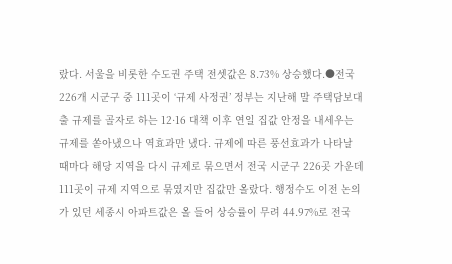랐다. 서울을 비롯한 수도권 주택 전셋값은 8.73% 상승했다.●전국 226개 시군구 중 111곳이 ‘규제 사정권’ 정부는 지난해 말 주택담보대출 규제를 골자로 하는 12·16 대책 이후 연일 집값 안정을 내세우는 규제를 쏟아냈으나 역효과만 냈다. 규제에 따른 풍선효과가 나타날 때마다 해당 지역을 다시 규제로 묶으면서 전국 시군구 226곳 가운데 111곳이 규제 지역으로 묶였지만 집값만 올랐다. 행정수도 이전 논의가 있던 세종시 아파트값은 올 들어 상승률이 무려 44.97%로 전국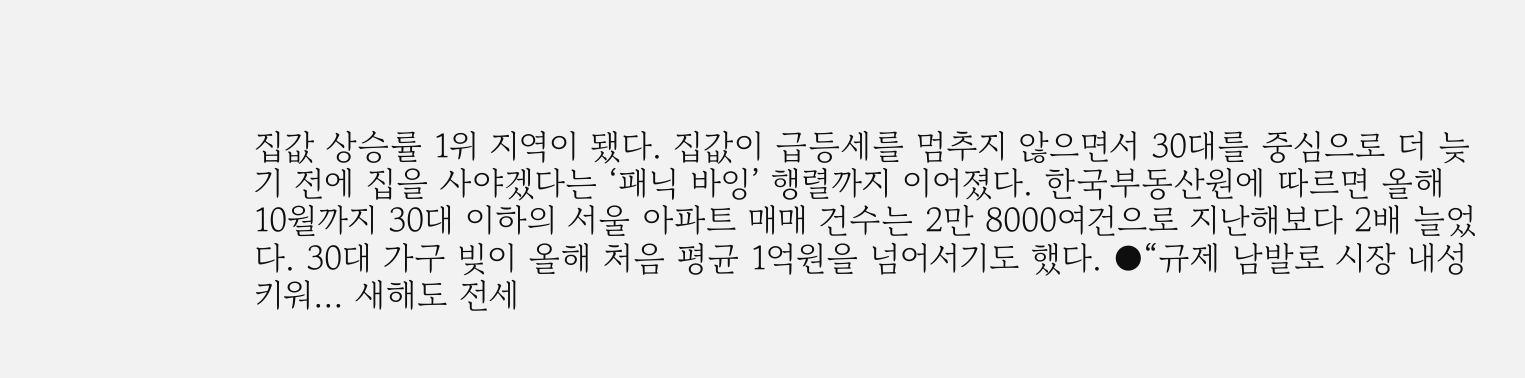집값 상승률 1위 지역이 됐다. 집값이 급등세를 멈추지 않으면서 30대를 중심으로 더 늦기 전에 집을 사야겠다는 ‘패닉 바잉’ 행렬까지 이어졌다. 한국부동산원에 따르면 올해 10월까지 30대 이하의 서울 아파트 매매 건수는 2만 8000여건으로 지난해보다 2배 늘었다. 30대 가구 빚이 올해 처음 평균 1억원을 넘어서기도 했다. ●“규제 남발로 시장 내성 키워… 새해도 전세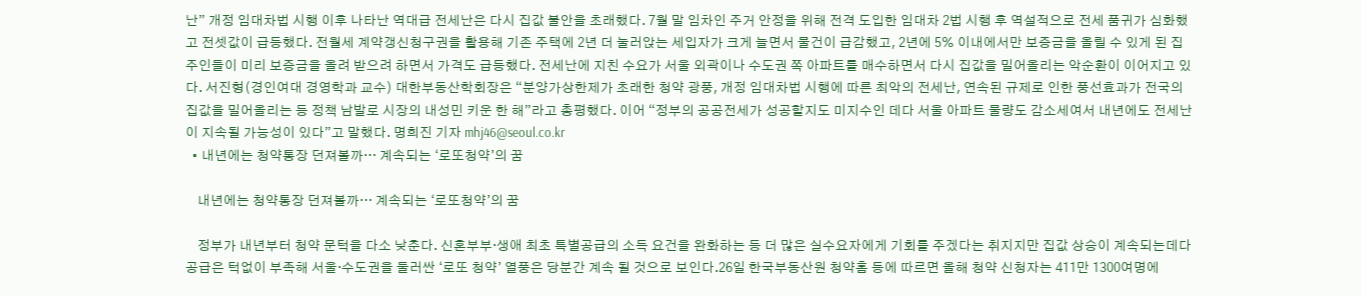난” 개정 임대차법 시행 이후 나타난 역대급 전세난은 다시 집값 불안을 초래했다. 7월 말 임차인 주거 안정을 위해 전격 도입한 임대차 2법 시행 후 역설적으로 전세 품귀가 심화했고 전셋값이 급등했다. 전월세 계약갱신청구권을 활용해 기존 주택에 2년 더 눌러앉는 세입자가 크게 늘면서 물건이 급감했고, 2년에 5% 이내에서만 보증금을 올릴 수 있게 된 집주인들이 미리 보증금을 올려 받으려 하면서 가격도 급등했다. 전세난에 지친 수요가 서울 외곽이나 수도권 쪽 아파트를 매수하면서 다시 집값을 밀어올리는 악순환이 이어지고 있다. 서진형(경인여대 경영학과 교수) 대한부동산학회장은 “분양가상한제가 초래한 청약 광풍, 개정 임대차법 시행에 따른 최악의 전세난, 연속된 규제로 인한 풍선효과가 전국의 집값을 밀어올리는 등 정책 남발로 시장의 내성민 키운 한 해”라고 총평했다. 이어 “정부의 공공전세가 성공할지도 미지수인 데다 서울 아파트 물량도 감소세여서 내년에도 전세난이 지속될 가능성이 있다”고 말했다. 명희진 기자 mhj46@seoul.co.kr
  • 내년에는 청약통장 던져볼까… 계속되는 ‘로또청약’의 꿈

    내년에는 청약통장 던져볼까… 계속되는 ‘로또청약’의 꿈

    정부가 내년부터 청약 문턱을 다소 낮춘다. 신혼부부·생애 최초 특별공급의 소득 요건을 완화하는 등 더 많은 실수요자에게 기회를 주겠다는 취지지만 집값 상승이 계속되는데다 공급은 턱없이 부족해 서울·수도권을 둘러싼 ‘로또 청약’ 열풍은 당분간 계속 될 것으로 보인다.26일 한국부동산원 청약홈 등에 따르면 올해 청약 신청자는 411만 1300여명에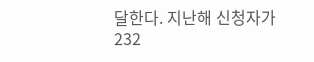달한다. 지난해 신청자가 232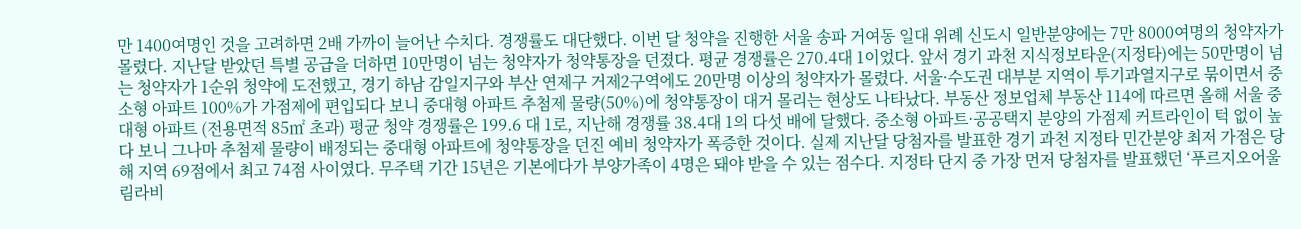만 1400여명인 것을 고려하면 2배 가까이 늘어난 수치다. 경쟁률도 대단했다. 이번 달 청약을 진행한 서울 송파 거여동 일대 위례 신도시 일반분양에는 7만 8000여명의 청약자가 몰렸다. 지난달 받았던 특별 공급을 더하면 10만명이 넘는 청약자가 청약통장을 던졌다. 평균 경쟁률은 270.4대 1이었다. 앞서 경기 과천 지식정보타운(지정타)에는 50만명이 넘는 청약자가 1순위 청약에 도전했고, 경기 하남 감일지구와 부산 연제구 거제2구역에도 20만명 이상의 청약자가 몰렸다. 서울·수도권 대부분 지역이 투기과열지구로 묶이면서 중소형 아파트 100%가 가점제에 편입되다 보니 중대형 아파트 추첨제 물량(50%)에 청약통장이 대거 몰리는 현상도 나타났다. 부동산 정보업체 부동산 114에 따르면 올해 서울 중대형 아파트 (전용면적 85㎡ 초과) 평균 청약 경쟁률은 199.6 대 1로, 지난해 경쟁률 38.4대 1의 다섯 배에 달했다. 중소형 아파트·공공택지 분양의 가점제 커트라인이 턱 없이 높다 보니 그나마 추첨제 물량이 배정되는 중대형 아파트에 청약통장을 던진 예비 청약자가 폭증한 것이다. 실제 지난달 당첨자를 발표한 경기 과천 지정타 민간분양 최저 가점은 당해 지역 69점에서 최고 74점 사이였다. 무주택 기간 15년은 기본에다가 부양가족이 4명은 돼야 받을 수 있는 점수다. 지정타 단지 중 가장 먼저 당첨자를 발표했던 ‘푸르지오어울림라비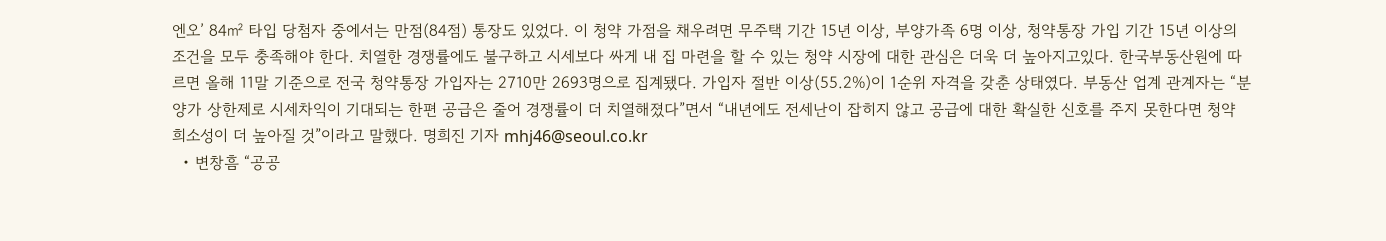엔오’ 84㎡ 타입 당첨자 중에서는 만점(84점) 통장도 있었다. 이 청약 가점을 채우려면 무주택 기간 15년 이상, 부양가족 6명 이상, 청약통장 가입 기간 15년 이상의 조건을 모두 충족해야 한다. 치열한 경쟁률에도 불구하고 시세보다 싸게 내 집 마련을 할 수 있는 청약 시장에 대한 관심은 더욱 더 높아지고있다. 한국부동산원에 따르면 올해 11말 기준으로 전국 청약통장 가입자는 2710만 2693명으로 집계됐다. 가입자 절반 이상(55.2%)이 1순위 자격을 갖춘 상태였다. 부동산 업계 관계자는 “분양가 상한제로 시세차익이 기대되는 한편 공급은 줄어 경쟁률이 더 치열해졌다”면서 “내년에도 전세난이 잡히지 않고 공급에 대한 확실한 신호를 주지 못한다면 청약 희소성이 더 높아질 것”이라고 말했다. 명희진 기자 mhj46@seoul.co.kr
  • 변창흠 “공공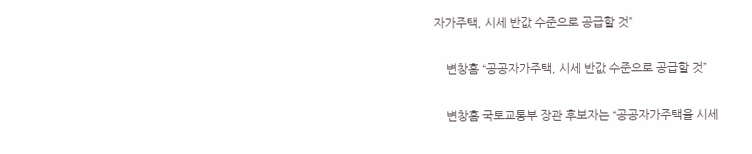자가주택, 시세 반값 수준으로 공급할 것”

    변창흠 “공공자가주택, 시세 반값 수준으로 공급할 것”

    변창흠 국토교통부 장관 후보자는 “공공자가주택을 시세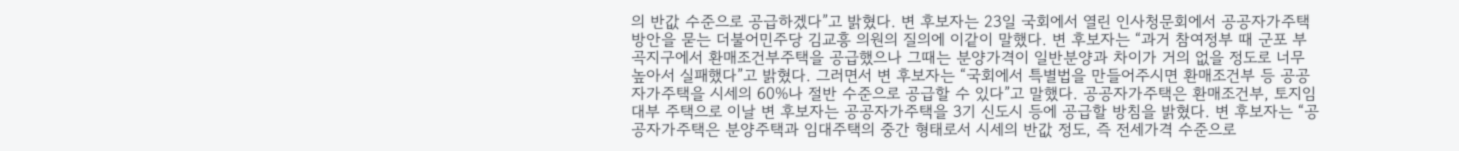의 반값 수준으로 공급하겠다”고 밝혔다. 변 후보자는 23일 국회에서 열린 인사청문회에서 공공자가주택 방안을 묻는 더불어민주당 김교흥 의원의 질의에 이같이 말했다. 변 후보자는 “과거 참여정부 때 군포 부곡지구에서 환매조건부주택을 공급했으나 그때는 분양가격이 일반분양과 차이가 거의 없을 정도로 너무 높아서 실패했다”고 밝혔다. 그러면서 변 후보자는 “국회에서 특별법을 만들어주시면 환매조건부 등 공공자가주택을 시세의 60%나 절반 수준으로 공급할 수 있다”고 말했다. 공공자가주택은 환매조건부, 토지임대부 주택으로 이날 변 후보자는 공공자가주택을 3기 신도시 등에 공급할 방침을 밝혔다. 변 후보자는 “공공자가주택은 분양주택과 임대주택의 중간 형태로서 시세의 반값 정도, 즉 전세가격 수준으로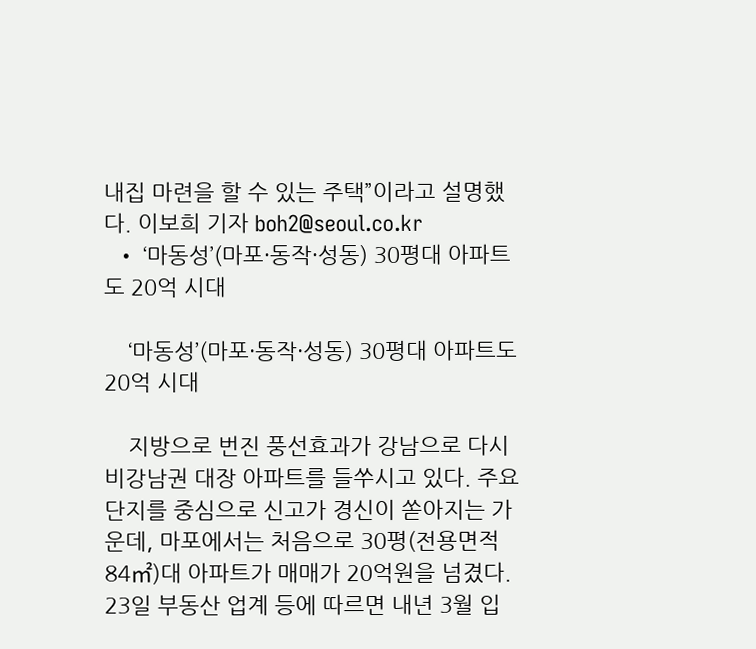내집 마련을 할 수 있는 주택”이라고 설명했다. 이보희 기자 boh2@seoul.co.kr
  • ‘마동성’(마포·동작·성동) 30평대 아파트도 20억 시대

    ‘마동성’(마포·동작·성동) 30평대 아파트도 20억 시대

    지방으로 번진 풍선효과가 강남으로 다시 비강남권 대장 아파트를 들쑤시고 있다. 주요 단지를 중심으로 신고가 경신이 쏟아지는 가운데, 마포에서는 처음으로 30평(전용면적 84㎡)대 아파트가 매매가 20억원을 넘겼다. 23일 부동산 업계 등에 따르면 내년 3월 입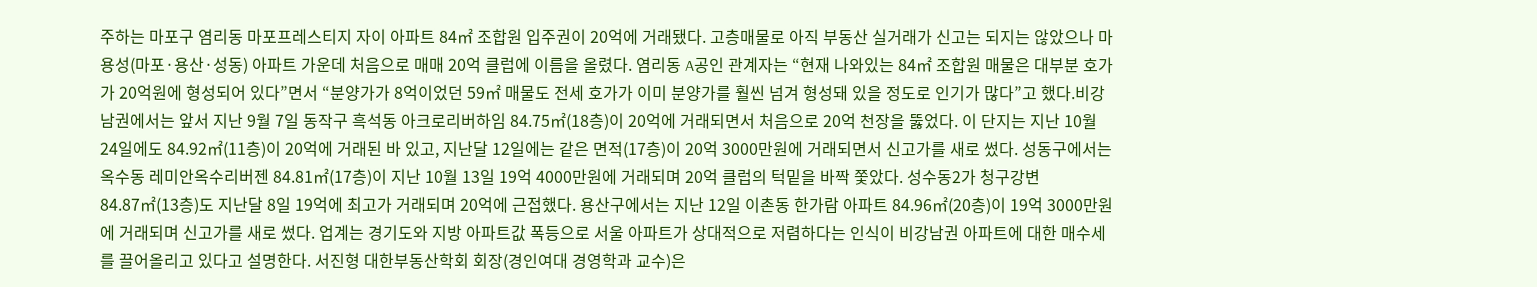주하는 마포구 염리동 마포프레스티지 자이 아파트 84㎡ 조합원 입주권이 20억에 거래됐다. 고층매물로 아직 부동산 실거래가 신고는 되지는 않았으나 마용성(마포·용산·성동) 아파트 가운데 처음으로 매매 20억 클럽에 이름을 올렸다. 염리동 A공인 관계자는 “현재 나와있는 84㎡ 조합원 매물은 대부분 호가가 20억원에 형성되어 있다”면서 “분양가가 8억이었던 59㎡ 매물도 전세 호가가 이미 분양가를 훨씬 넘겨 형성돼 있을 정도로 인기가 많다”고 했다.비강남권에서는 앞서 지난 9월 7일 동작구 흑석동 아크로리버하임 84.75㎡(18층)이 20억에 거래되면서 처음으로 20억 천장을 뚫었다. 이 단지는 지난 10월 24일에도 84.92㎡(11층)이 20억에 거래된 바 있고, 지난달 12일에는 같은 면적(17층)이 20억 3000만원에 거래되면서 신고가를 새로 썼다. 성동구에서는 옥수동 레미안옥수리버젠 84.81㎡(17층)이 지난 10월 13일 19억 4000만원에 거래되며 20억 클럽의 턱밑을 바짝 쫓았다. 성수동2가 청구강변 84.87㎡(13층)도 지난달 8일 19억에 최고가 거래되며 20억에 근접했다. 용산구에서는 지난 12일 이촌동 한가람 아파트 84.96㎡(20층)이 19억 3000만원에 거래되며 신고가를 새로 썼다. 업계는 경기도와 지방 아파트값 폭등으로 서울 아파트가 상대적으로 저렴하다는 인식이 비강남권 아파트에 대한 매수세를 끌어올리고 있다고 설명한다. 서진형 대한부동산학회 회장(경인여대 경영학과 교수)은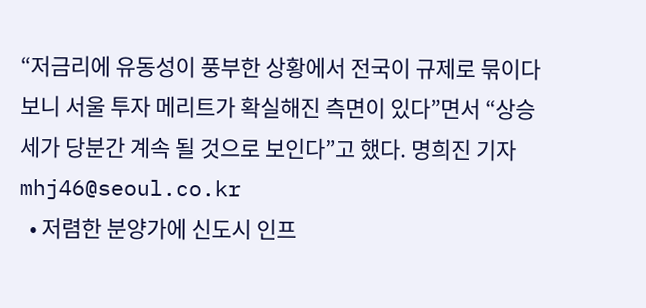“저금리에 유동성이 풍부한 상황에서 전국이 규제로 묶이다 보니 서울 투자 메리트가 확실해진 측면이 있다”면서 “상승세가 당분간 계속 될 것으로 보인다”고 했다. 명희진 기자 mhj46@seoul.co.kr
  • 저렴한 분양가에 신도시 인프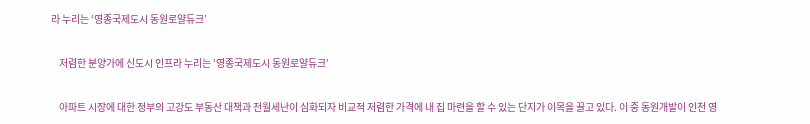라 누리는 ‘영종국제도시 동원로얄듀크’

    저렴한 분양가에 신도시 인프라 누리는 ‘영종국제도시 동원로얄듀크’

    아파트 시장에 대한 정부의 고강도 부동산 대책과 전월세난이 심화되자 비교적 저렴한 가격에 내 집 마련을 할 수 있는 단지가 이목을 끌고 있다. 이 중 동원개발이 인천 영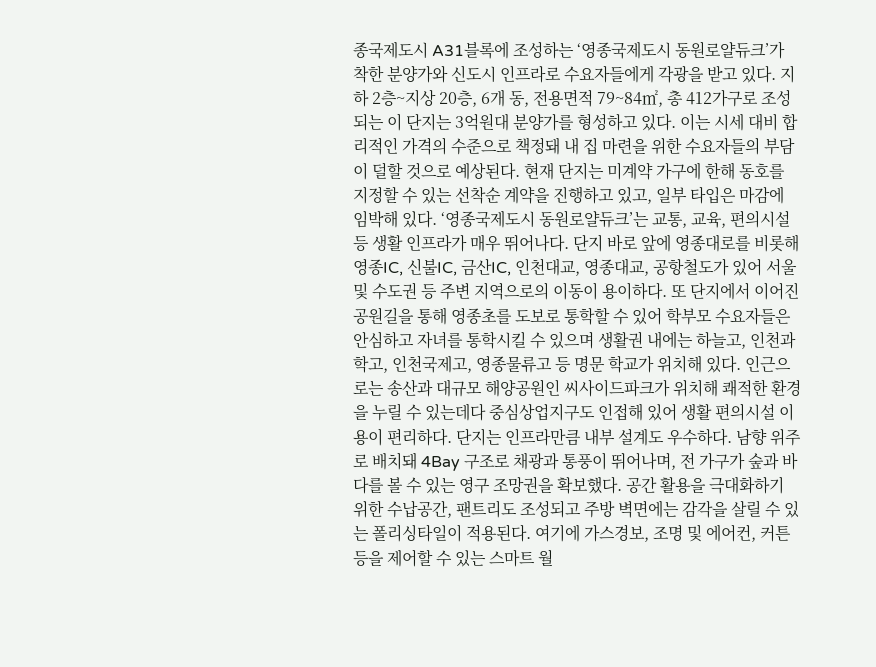종국제도시 A31블록에 조성하는 ‘영종국제도시 동원로얄듀크’가 착한 분양가와 신도시 인프라로 수요자들에게 각광을 받고 있다. 지하 2층~지상 20층, 6개 동, 전용면적 79~84㎡, 총 412가구로 조성되는 이 단지는 3억원대 분양가를 형성하고 있다. 이는 시세 대비 합리적인 가격의 수준으로 책정돼 내 집 마련을 위한 수요자들의 부담이 덜할 것으로 예상된다. 현재 단지는 미계약 가구에 한해 동호를 지정할 수 있는 선착순 계약을 진행하고 있고, 일부 타입은 마감에 임박해 있다. ‘영종국제도시 동원로얄듀크’는 교통, 교육, 편의시설 등 생활 인프라가 매우 뛰어나다. 단지 바로 앞에 영종대로를 비롯해 영종IC, 신불IC, 금산IC, 인천대교, 영종대교, 공항철도가 있어 서울 및 수도권 등 주변 지역으로의 이동이 용이하다. 또 단지에서 이어진 공원길을 통해 영종초를 도보로 통학할 수 있어 학부모 수요자들은 안심하고 자녀를 통학시킬 수 있으며 생활권 내에는 하늘고, 인천과학고, 인천국제고, 영종물류고 등 명문 학교가 위치해 있다. 인근으로는 송산과 대규모 해양공원인 씨사이드파크가 위치해 쾌적한 환경을 누릴 수 있는데다 중심상업지구도 인접해 있어 생활 편의시설 이용이 편리하다. 단지는 인프라만큼 내부 설계도 우수하다. 남향 위주로 배치돼 4Bay 구조로 채광과 통풍이 뛰어나며, 전 가구가 숲과 바다를 볼 수 있는 영구 조망권을 확보했다. 공간 활용을 극대화하기 위한 수납공간, 팬트리도 조성되고 주방 벽면에는 감각을 살릴 수 있는 폴리싱타일이 적용된다. 여기에 가스경보, 조명 및 에어컨, 커튼 등을 제어할 수 있는 스마트 월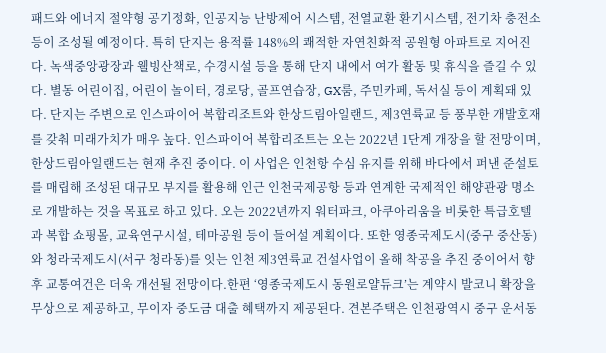패드와 에너지 절약형 공기정화, 인공지능 난방제어 시스템, 전열교환 환기시스템, 전기차 충전소 등이 조성될 예정이다. 특히 단지는 용적률 148%의 쾌적한 자연친화적 공원형 아파트로 지어진다. 녹색중앙광장과 웰빙산책로, 수경시설 등을 통해 단지 내에서 여가 활동 및 휴식을 즐길 수 있다. 별동 어린이집, 어린이 놀이터, 경로당, 골프연습장, GX룸, 주민카페, 독서실 등이 계획돼 있다. 단지는 주변으로 인스파이어 복합리조트와 한상드림아일랜드, 제3연륙교 등 풍부한 개발호재를 갖춰 미래가치가 매우 높다. 인스파이어 복합리조트는 오는 2022년 1단계 개장을 할 전망이며, 한상드림아일랜드는 현재 추진 중이다. 이 사업은 인천항 수심 유지를 위해 바다에서 퍼낸 준설토를 매립해 조성된 대규모 부지를 활용해 인근 인천국제공항 등과 연계한 국제적인 해양관광 명소로 개발하는 것을 목표로 하고 있다. 오는 2022년까지 워터파크, 아쿠아리움을 비롯한 특급호텔과 복합 쇼핑몰, 교육연구시설, 테마공원 등이 들어설 계획이다. 또한 영종국제도시(중구 중산동)와 청라국제도시(서구 청라동)를 잇는 인천 제3연륙교 건설사업이 올해 착공을 추진 중이어서 향후 교통여건은 더욱 개선될 전망이다.한편 ‘영종국제도시 동원로얄듀크’는 계약시 발코니 확장을 무상으로 제공하고, 무이자 중도금 대출 혜택까지 제공된다. 견본주택은 인천광역시 중구 운서동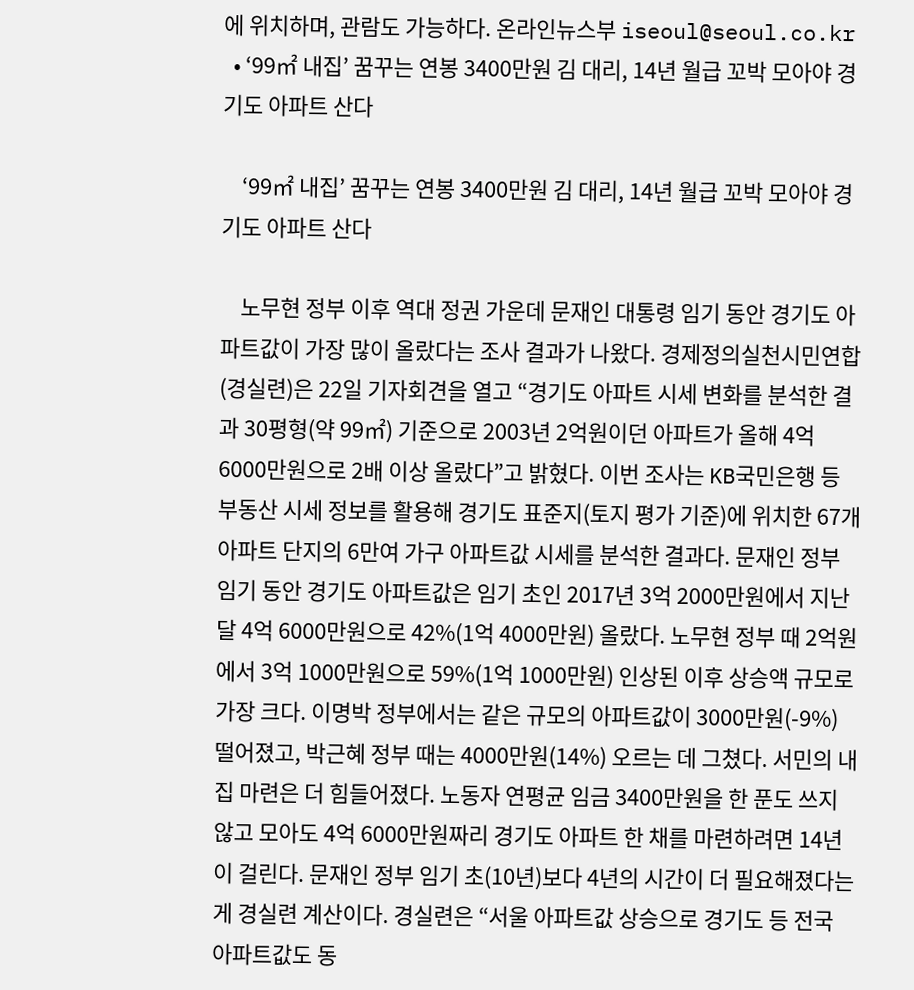에 위치하며, 관람도 가능하다. 온라인뉴스부 iseoul@seoul.co.kr
  • ‘99㎡ 내집’ 꿈꾸는 연봉 3400만원 김 대리, 14년 월급 꼬박 모아야 경기도 아파트 산다

    ‘99㎡ 내집’ 꿈꾸는 연봉 3400만원 김 대리, 14년 월급 꼬박 모아야 경기도 아파트 산다

    노무현 정부 이후 역대 정권 가운데 문재인 대통령 임기 동안 경기도 아파트값이 가장 많이 올랐다는 조사 결과가 나왔다. 경제정의실천시민연합(경실련)은 22일 기자회견을 열고 “경기도 아파트 시세 변화를 분석한 결과 30평형(약 99㎡) 기준으로 2003년 2억원이던 아파트가 올해 4억 6000만원으로 2배 이상 올랐다”고 밝혔다. 이번 조사는 KB국민은행 등 부동산 시세 정보를 활용해 경기도 표준지(토지 평가 기준)에 위치한 67개 아파트 단지의 6만여 가구 아파트값 시세를 분석한 결과다. 문재인 정부 임기 동안 경기도 아파트값은 임기 초인 2017년 3억 2000만원에서 지난달 4억 6000만원으로 42%(1억 4000만원) 올랐다. 노무현 정부 때 2억원에서 3억 1000만원으로 59%(1억 1000만원) 인상된 이후 상승액 규모로 가장 크다. 이명박 정부에서는 같은 규모의 아파트값이 3000만원(-9%) 떨어졌고, 박근혜 정부 때는 4000만원(14%) 오르는 데 그쳤다. 서민의 내 집 마련은 더 힘들어졌다. 노동자 연평균 임금 3400만원을 한 푼도 쓰지 않고 모아도 4억 6000만원짜리 경기도 아파트 한 채를 마련하려면 14년이 걸린다. 문재인 정부 임기 초(10년)보다 4년의 시간이 더 필요해졌다는 게 경실련 계산이다. 경실련은 “서울 아파트값 상승으로 경기도 등 전국 아파트값도 동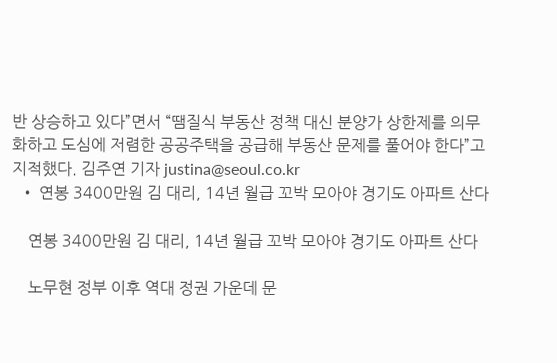반 상승하고 있다”면서 “땜질식 부동산 정책 대신 분양가 상한제를 의무화하고 도심에 저렴한 공공주택을 공급해 부동산 문제를 풀어야 한다”고 지적했다. 김주연 기자 justina@seoul.co.kr
  • 연봉 3400만원 김 대리, 14년 월급 꼬박 모아야 경기도 아파트 산다

    연봉 3400만원 김 대리, 14년 월급 꼬박 모아야 경기도 아파트 산다

    노무현 정부 이후 역대 정권 가운데 문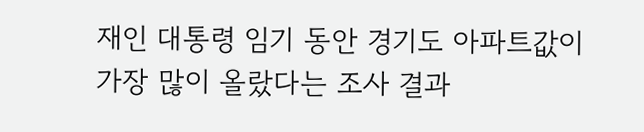재인 대통령 임기 동안 경기도 아파트값이 가장 많이 올랐다는 조사 결과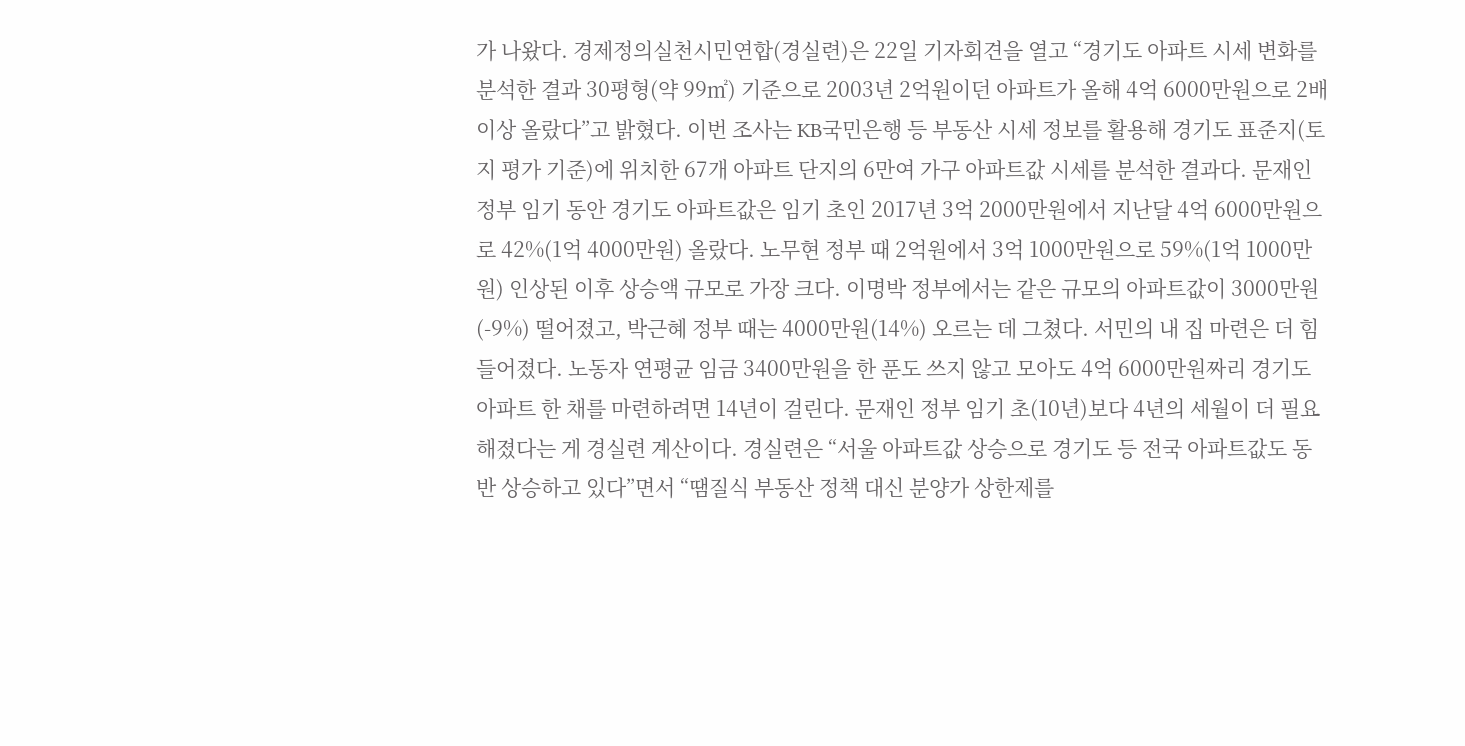가 나왔다. 경제정의실천시민연합(경실련)은 22일 기자회견을 열고 “경기도 아파트 시세 변화를 분석한 결과 30평형(약 99㎡) 기준으로 2003년 2억원이던 아파트가 올해 4억 6000만원으로 2배 이상 올랐다”고 밝혔다. 이번 조사는 KB국민은행 등 부동산 시세 정보를 활용해 경기도 표준지(토지 평가 기준)에 위치한 67개 아파트 단지의 6만여 가구 아파트값 시세를 분석한 결과다. 문재인 정부 임기 동안 경기도 아파트값은 임기 초인 2017년 3억 2000만원에서 지난달 4억 6000만원으로 42%(1억 4000만원) 올랐다. 노무현 정부 때 2억원에서 3억 1000만원으로 59%(1억 1000만원) 인상된 이후 상승액 규모로 가장 크다. 이명박 정부에서는 같은 규모의 아파트값이 3000만원(-9%) 떨어졌고, 박근혜 정부 때는 4000만원(14%) 오르는 데 그쳤다. 서민의 내 집 마련은 더 힘들어졌다. 노동자 연평균 임금 3400만원을 한 푼도 쓰지 않고 모아도 4억 6000만원짜리 경기도 아파트 한 채를 마련하려면 14년이 걸린다. 문재인 정부 임기 초(10년)보다 4년의 세월이 더 필요해졌다는 게 경실련 계산이다. 경실련은 “서울 아파트값 상승으로 경기도 등 전국 아파트값도 동반 상승하고 있다”면서 “땜질식 부동산 정책 대신 분양가 상한제를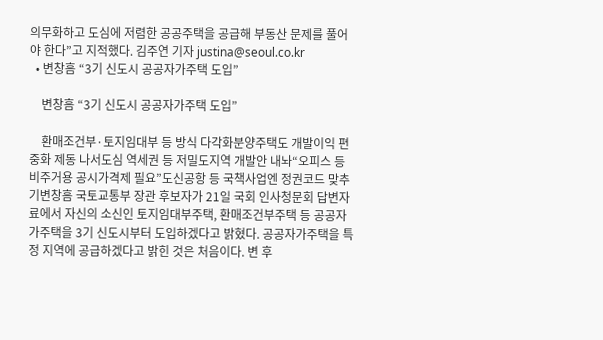의무화하고 도심에 저렴한 공공주택을 공급해 부동산 문제를 풀어야 한다”고 지적했다. 김주연 기자 justina@seoul.co.kr
  • 변창흠 “3기 신도시 공공자가주택 도입”

    변창흠 “3기 신도시 공공자가주택 도입”

    환매조건부·토지임대부 등 방식 다각화분양주택도 개발이익 편중화 제동 나서도심 역세권 등 저밀도지역 개발안 내놔“오피스 등 비주거용 공시가격제 필요”도신공항 등 국책사업엔 정권코드 맞추기변창흠 국토교통부 장관 후보자가 21일 국회 인사청문회 답변자료에서 자신의 소신인 토지임대부주택, 환매조건부주택 등 공공자가주택을 3기 신도시부터 도입하겠다고 밝혔다. 공공자가주택을 특정 지역에 공급하겠다고 밝힌 것은 처음이다. 변 후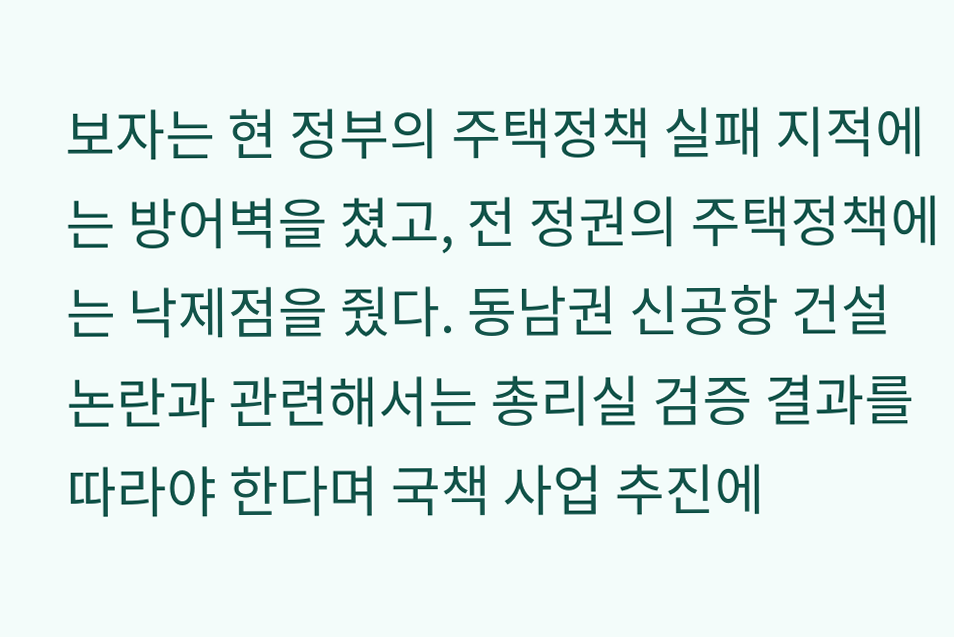보자는 현 정부의 주택정책 실패 지적에는 방어벽을 쳤고, 전 정권의 주택정책에는 낙제점을 줬다. 동남권 신공항 건설 논란과 관련해서는 총리실 검증 결과를 따라야 한다며 국책 사업 추진에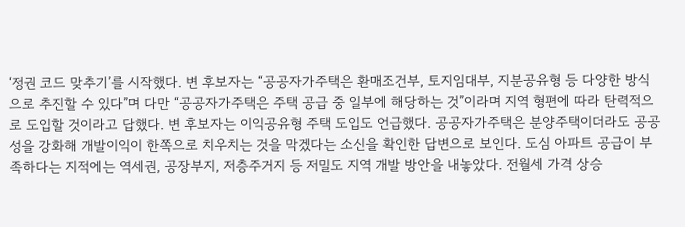‘정권 코드 맞추기’를 시작했다. 변 후보자는 “공공자가주택은 환매조건부, 토지임대부, 지분공유형 등 다양한 방식으로 추진할 수 있다”며 다만 “공공자가주택은 주택 공급 중 일부에 해당하는 것”이라며 지역 형편에 따라 탄력적으로 도입할 것이라고 답했다. 변 후보자는 이익공유형 주택 도입도 언급했다. 공공자가주택은 분양주택이더라도 공공성을 강화해 개발이익이 한쪽으로 치우치는 것을 막겠다는 소신을 확인한 답변으로 보인다. 도심 아파트 공급이 부족하다는 지적에는 역세권, 공장부지, 저층주거지 등 저밀도 지역 개발 방안을 내놓았다. 전월세 가격 상승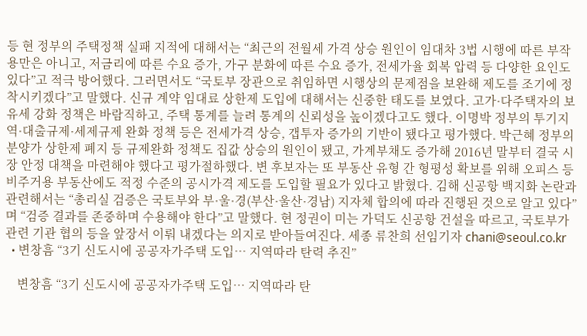등 현 정부의 주택정책 실패 지적에 대해서는 “최근의 전월세 가격 상승 원인이 임대차 3법 시행에 따른 부작용만은 아니고, 저금리에 따른 수요 증가, 가구 분화에 따른 수요 증가, 전세가율 회복 압력 등 다양한 요인도 있다”고 적극 방어했다. 그러면서도 “국토부 장관으로 취임하면 시행상의 문제점을 보완해 제도를 조기에 정착시키겠다”고 말했다. 신규 계약 임대료 상한제 도입에 대해서는 신중한 태도를 보였다. 고가·다주택자의 보유세 강화 정책은 바람직하고, 주택 통계를 늘려 통계의 신뢰성을 높이겠다고도 했다. 이명박 정부의 투기지역·대출규제·세제규제 완화 정책 등은 전세가격 상승, 갭투자 증가의 기반이 됐다고 평가했다. 박근혜 정부의 분양가 상한제 폐지 등 규제완화 정책도 집값 상승의 원인이 됐고, 가계부채도 증가해 2016년 말부터 결국 시장 안정 대책을 마련해야 했다고 평가절하했다. 변 후보자는 또 부동산 유형 간 형평성 확보를 위해 오피스 등 비주거용 부동산에도 적정 수준의 공시가격 제도를 도입할 필요가 있다고 밝혔다. 김해 신공항 백지화 논란과 관련해서는 “총리실 검증은 국토부와 부·울·경(부산·울산·경남) 지자체 합의에 따라 진행된 것으로 알고 있다”며 “검증 결과를 존중하며 수용해야 한다”고 말했다. 현 정권이 미는 가덕도 신공항 건설을 따르고, 국토부가 관련 기관 협의 등을 앞장서 이뤄 내겠다는 의지로 받아들여진다. 세종 류찬희 선임기자 chani@seoul.co.kr
  • 변창흠 “3기 신도시에 공공자가주택 도입… 지역따라 탄력 추진”

    변창흠 “3기 신도시에 공공자가주택 도입… 지역따라 탄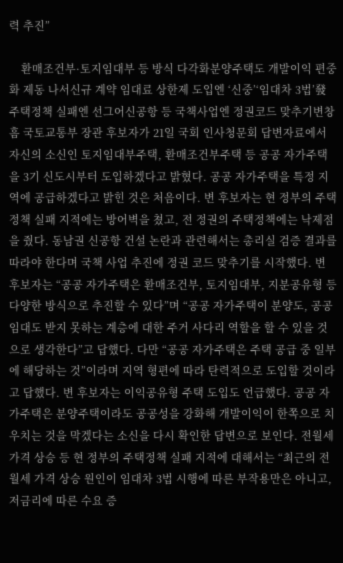력 추진”

    환매조건부·토지임대부 등 방식 다각화분양주택도 개발이익 편중화 제동 나서신규 계약 임대료 상한제 도입엔 ‘신중’‘임대차 3법’發 주택정책 실패엔 선그어신공항 등 국책사업엔 정권코드 맞추기변창흠 국토교통부 장관 후보자가 21일 국회 인사청문회 답변자료에서 자신의 소신인 토지임대부주택, 환매조건부주택 등 공공 자가주택을 3기 신도시부터 도입하겠다고 밝혔다. 공공 자가주택을 특정 지역에 공급하겠다고 밝힌 것은 처음이다. 변 후보자는 현 정부의 주택정책 실패 지적에는 방어벽을 쳤고, 전 정권의 주택정책에는 낙제점을 줬다. 동남권 신공항 건설 논란과 관련해서는 총리실 검증 결과를 따라야 한다며 국책 사업 추진에 정권 코드 맞추기를 시작했다. 변 후보자는 “공공 자가주택은 환매조건부, 토지임대부, 지분공유형 등 다양한 방식으로 추진할 수 있다”며 “공공 자가주택이 분양도, 공공임대도 받지 못하는 계층에 대한 주거 사다리 역할을 할 수 있을 것으로 생각한다”고 답했다. 다만 “공공 자가주택은 주택 공급 중 일부에 해당하는 것”이라며 지역 형편에 따라 탄력적으로 도입할 것이라고 답했다. 변 후보자는 이익공유형 주택 도입도 언급했다. 공공 자가주택은 분양주택이라도 공공성을 강화해 개발이익이 한쪽으로 치우치는 것을 막겠다는 소신을 다시 확인한 답변으로 보인다. 전월세 가격 상승 등 현 정부의 주택정책 실패 지적에 대해서는 “최근의 전월세 가격 상승 원인이 임대차 3법 시행에 따른 부작용만은 아니고, 저금리에 따른 수요 증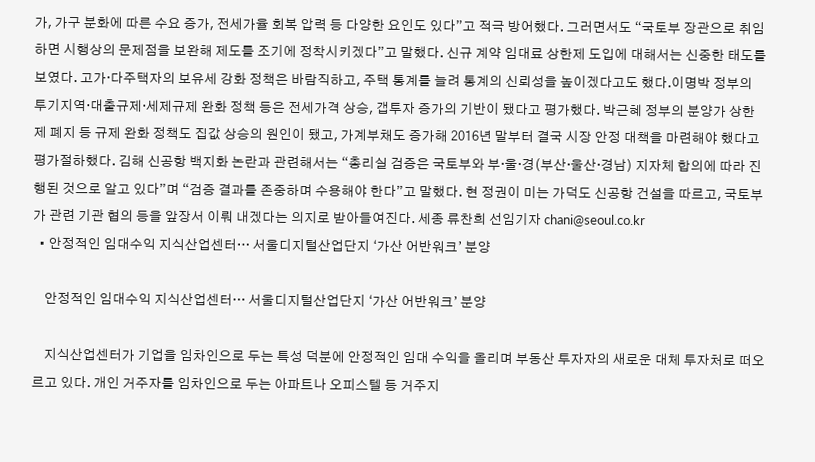가, 가구 분화에 따른 수요 증가, 전세가율 회복 압력 등 다양한 요인도 있다”고 적극 방어했다. 그러면서도 “국토부 장관으로 취임하면 시행상의 문제점을 보완해 제도를 조기에 정착시키겠다”고 말했다. 신규 계약 임대료 상한제 도입에 대해서는 신중한 태도를 보였다. 고가·다주택자의 보유세 강화 정책은 바람직하고, 주택 통계를 늘려 통계의 신뢰성을 높이겠다고도 했다.이명박 정부의 투기지역·대출규제·세제규제 완화 정책 등은 전세가격 상승, 갭투자 증가의 기반이 됐다고 평가했다. 박근혜 정부의 분양가 상한제 폐지 등 규제 완화 정책도 집값 상승의 원인이 됐고, 가계부채도 증가해 2016년 말부터 결국 시장 안정 대책을 마련해야 했다고 평가절하했다. 김해 신공항 백지화 논란과 관련해서는 “총리실 검증은 국토부와 부·울·경(부산·울산·경남) 지자체 합의에 따라 진행된 것으로 알고 있다”며 “검증 결과를 존중하며 수용해야 한다”고 말했다. 현 정권이 미는 가덕도 신공항 건설을 따르고, 국토부가 관련 기관 협의 등을 앞장서 이뤄 내겠다는 의지로 받아들여진다. 세종 류찬희 선임기자 chani@seoul.co.kr
  • 안정적인 임대수익 지식산업센터… 서울디지털산업단지 ‘가산 어반워크’ 분양

    안정적인 임대수익 지식산업센터… 서울디지털산업단지 ‘가산 어반워크’ 분양

    지식산업센터가 기업을 임차인으로 두는 특성 덕분에 안정적인 임대 수익을 올리며 부동산 투자자의 새로운 대체 투자처로 떠오르고 있다. 개인 거주자를 임차인으로 두는 아파트나 오피스텔 등 거주지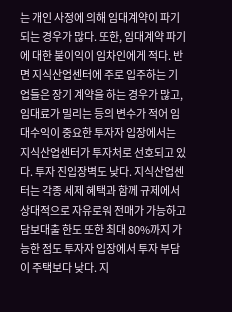는 개인 사정에 의해 임대계약이 파기되는 경우가 많다. 또한, 임대계약 파기에 대한 불이익이 임차인에게 적다. 반면 지식산업센터에 주로 입주하는 기업들은 장기 계약을 하는 경우가 많고, 임대료가 밀리는 등의 변수가 적어 임대수익이 중요한 투자자 입장에서는 지식산업센터가 투자처로 선호되고 있다. 투자 진입장벽도 낮다. 지식산업센터는 각종 세제 혜택과 함께 규제에서 상대적으로 자유로워 전매가 가능하고 담보대출 한도 또한 최대 80%까지 가능한 점도 투자자 입장에서 투자 부담이 주택보다 낮다. 지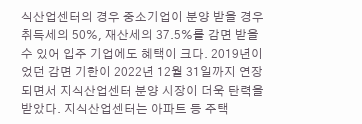식산업센터의 경우 중소기업이 분양 받을 경우 취득세의 50%, 재산세의 37.5%를 감면 받을 수 있어 입주 기업에도 혜택이 크다. 2019년이었던 감면 기한이 2022년 12월 31일까지 연장되면서 지식산업센터 분양 시장이 더욱 탄력을 받았다. 지식산업센터는 아파트 등 주택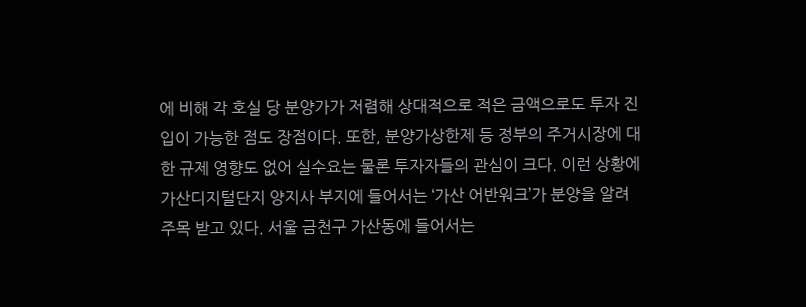에 비해 각 호실 당 분양가가 저렴해 상대적으로 적은 금액으로도 투자 진입이 가능한 점도 장점이다. 또한, 분양가상한제 등 정부의 주거시장에 대한 규제 영향도 없어 실수요는 물론 투자자들의 관심이 크다. 이런 상황에 가산디지털단지 양지사 부지에 들어서는 ‘가산 어반워크’가 분양을 알려 주목 받고 있다. 서울 금천구 가산동에 들어서는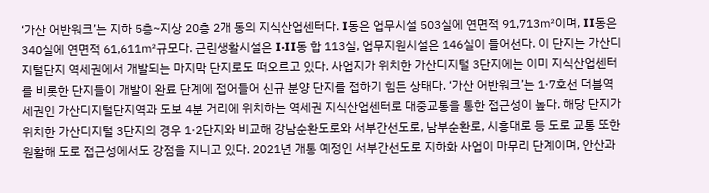‘가산 어반워크’는 지하 5층~지상 20층 2개 동의 지식산업센터다. I동은 업무시설 503실에 연면적 91,713㎡이며, II동은 340실에 연면적 61,611㎡규모다. 근린생활시설은 I·II동 합 113실, 업무지원시설은 146실이 들어선다. 이 단지는 가산디지털단지 역세권에서 개발되는 마지막 단지로도 떠오르고 있다. 사업지가 위치한 가산디지털 3단지에는 이미 지식산업센터를 비롯한 단지들이 개발이 완료 단계에 접어들어 신규 분양 단지를 접하기 힘든 상태다. ‘가산 어반워크’는 1·7호선 더블역세권인 가산디지털단지역과 도보 4분 거리에 위치하는 역세권 지식산업센터로 대중교통을 통한 접근성이 높다. 해당 단지가 위치한 가산디지털 3단지의 경우 1·2단지와 비교해 강남순환도로와 서부간선도로, 남부순환로, 시흥대로 등 도로 교통 또한 원활해 도로 접근성에서도 강점을 지니고 있다. 2021년 개통 예정인 서부간선도로 지하화 사업이 마무리 단계이며, 안산과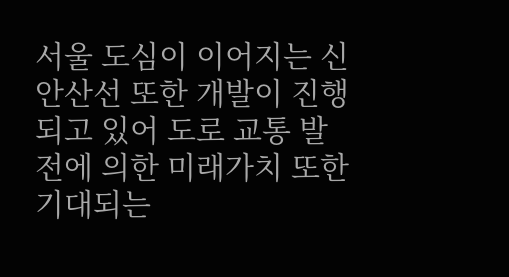서울 도심이 이어지는 신안산선 또한 개발이 진행되고 있어 도로 교통 발전에 의한 미래가치 또한 기대되는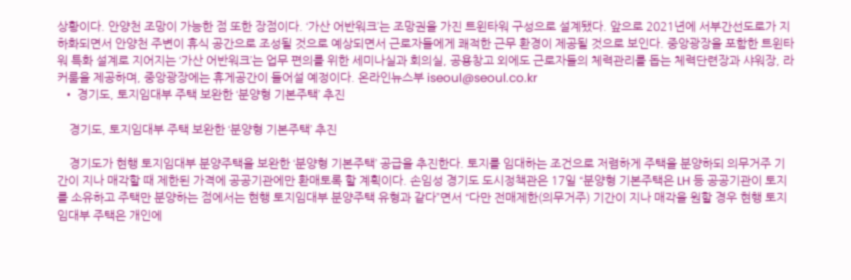상황이다. 안양천 조망이 가능한 점 또한 장점이다. ‘가산 어반워크’는 조망권을 가진 트윈타워 구성으로 설계됐다. 앞으로 2021년에 서부간선도로가 지하화되면서 안양천 주변이 휴식 공간으로 조성될 것으로 예상되면서 근로자들에게 쾌적한 근무 환경이 제공될 것으로 보인다. 중앙광장을 포함한 트윈타워 특화 설계로 지어지는 ‘가산 어반워크’는 업무 편의를 위한 세미나실과 회의실, 공용창고 외에도 근로자들의 체력관리를 돕는 체력단련장과 샤워장, 라커룸을 제공하며, 중앙광장에는 휴게공간이 들어설 예정이다. 온라인뉴스부 iseoul@seoul.co.kr
  • 경기도, 토지임대부 주택 보완한 ‘분양형 기본주택’ 추진

    경기도, 토지임대부 주택 보완한 ‘분양형 기본주택’ 추진

    경기도가 현행 토지임대부 분양주택을 보완한 ‘분양형 기본주택’ 공급을 추진한다. 토지를 임대하는 조건으로 저렴하게 주택을 분양하되 의무거주 기간이 지나 매각할 때 제한된 가격에 공공기관에만 환매토록 할 계획이다. 손임성 경기도 도시정책관은 17일 “분양형 기본주택은 LH 등 공공기관이 토지를 소유하고 주택만 분양하는 점에서는 현행 토지임대부 분양주택 유형과 같다”면서 “다만 전매제한(의무거주) 기간이 지나 매각을 원할 경우 현행 토지임대부 주택은 개인에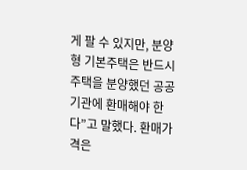게 팔 수 있지만, 분양형 기본주택은 반드시 주택을 분양했던 공공기관에 환매해야 한다”고 말했다. 환매가격은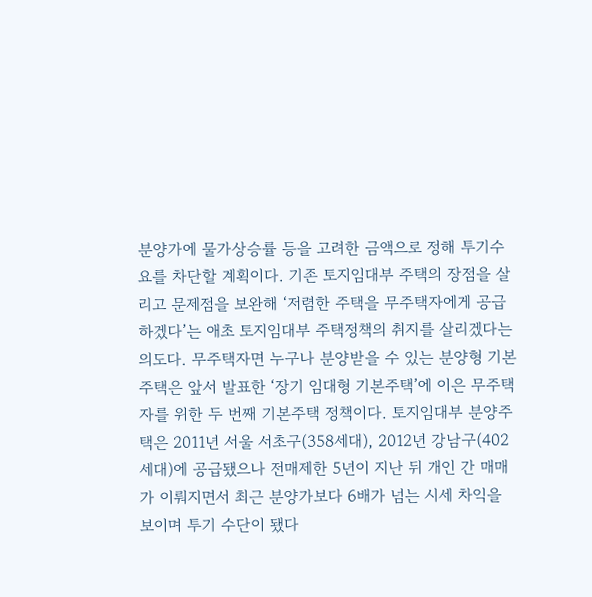분양가에 물가상승률 등을 고려한 금액으로 정해 투기수요를 차단할 계획이다. 기존 토지임대부 주택의 장점을 살리고 문제점을 보완해 ‘저렴한 주택을 무주택자에게 공급하겠다’는 애초 토지임대부 주택정책의 취지를 살리겠다는 의도다. 무주택자면 누구나 분양받을 수 있는 분양형 기본주택은 앞서 발표한 ‘장기 임대형 기본주택’에 이은 무주택자를 위한 두 번째 기본주택 정책이다. 토지임대부 분양주택은 2011년 서울 서초구(358세대), 2012년 강남구(402세대)에 공급됐으나 전매제한 5년이 지난 뒤 개인 간 매매가 이뤄지면서 최근 분양가보다 6배가 넘는 시세 차익을 보이며 투기 수단이 됐다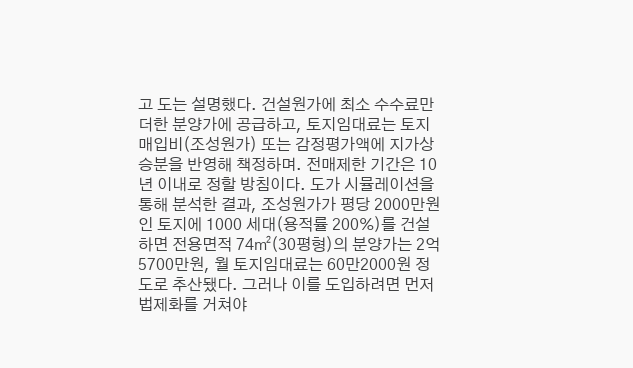고 도는 설명했다. 건설원가에 최소 수수료만 더한 분양가에 공급하고, 토지임대료는 토지매입비(조성원가) 또는 감정평가액에 지가상승분을 반영해 책정하며. 전매제한 기간은 10년 이내로 정할 방침이다. 도가 시뮬레이션을 통해 분석한 결과, 조성원가가 평당 2000만원인 토지에 1000 세대(용적률 200%)를 건설하면 전용면적 74㎡(30평형)의 분양가는 2억5700만원, 월 토지임대료는 60만2000원 정도로 추산됐다. 그러나 이를 도입하려면 먼저 법제화를 거쳐야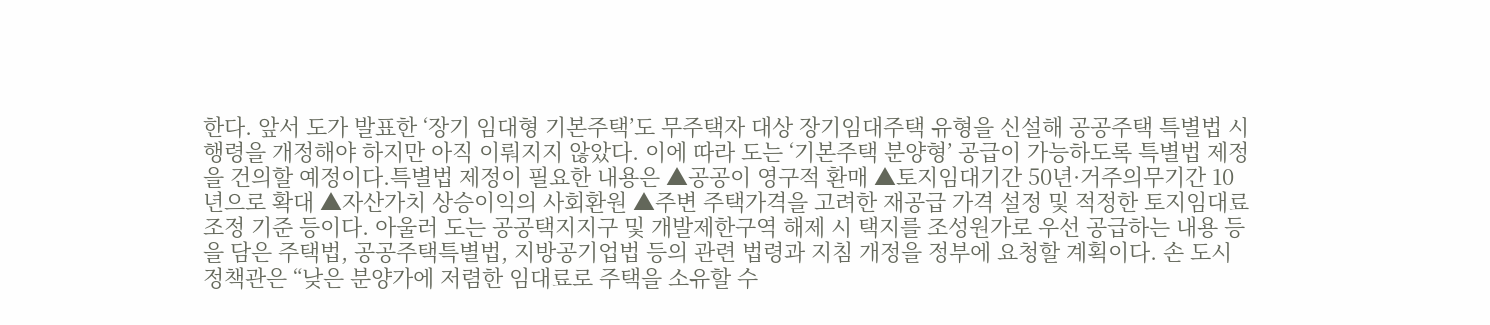한다. 앞서 도가 발표한 ‘장기 임대형 기본주택’도 무주택자 대상 장기임대주택 유형을 신설해 공공주택 특별법 시행령을 개정해야 하지만 아직 이뤄지지 않았다. 이에 따라 도는 ‘기본주택 분양형’ 공급이 가능하도록 특별법 제정을 건의할 예정이다.특별법 제정이 필요한 내용은 ▲공공이 영구적 환매 ▲토지임대기간 50년·거주의무기간 10년으로 확대 ▲자산가치 상승이익의 사회환원 ▲주변 주택가격을 고려한 재공급 가격 설정 및 적정한 토지임대료 조정 기준 등이다. 아울러 도는 공공택지지구 및 개발제한구역 해제 시 택지를 조성원가로 우선 공급하는 내용 등을 담은 주택법, 공공주택특별법, 지방공기업법 등의 관련 법령과 지침 개정을 정부에 요청할 계획이다. 손 도시정책관은 “낮은 분양가에 저렴한 임대료로 주택을 소유할 수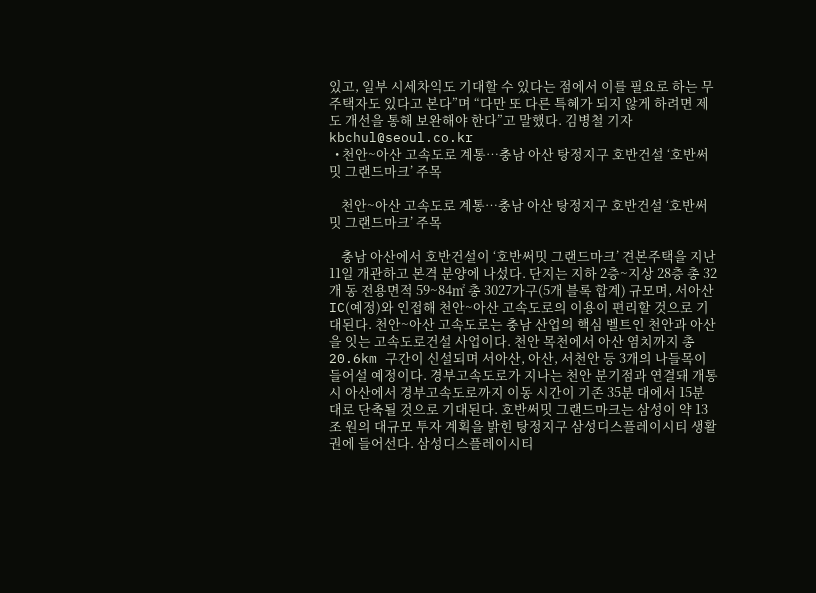있고, 일부 시세차익도 기대할 수 있다는 점에서 이를 필요로 하는 무주택자도 있다고 본다”며 “다만 또 다른 특혜가 되지 않게 하려면 제도 개선을 통해 보완해야 한다”고 말했다. 김병철 기자 kbchul@seoul.co.kr
  • 천안~아산 고속도로 계통…충남 아산 탕정지구 호반건설 ‘호반써밋 그랜드마크’ 주목

    천안~아산 고속도로 계통…충남 아산 탕정지구 호반건설 ‘호반써밋 그랜드마크’ 주목

    충남 아산에서 호반건설이 ‘호반써밋 그랜드마크’ 견본주택을 지난 11일 개관하고 본격 분양에 나섰다. 단지는 지하 2층~지상 28층 총 32개 동 전용면적 59~84㎡ 총 3027가구(5개 블록 합계) 규모며, 서아산IC(예정)와 인접해 천안~아산 고속도로의 이용이 편리할 것으로 기대된다. 천안~아산 고속도로는 충남 산업의 핵심 벨트인 천안과 아산을 잇는 고속도로건설 사업이다. 천안 목천에서 아산 염치까지 총 20.6km 구간이 신설되며 서아산, 아산, 서천안 등 3개의 나들목이 들어설 예정이다. 경부고속도로가 지나는 천안 분기점과 연결돼 개통 시 아산에서 경부고속도로까지 이동 시간이 기존 35분 대에서 15분 대로 단축될 것으로 기대된다. 호반써밋 그랜드마크는 삼성이 약 13조 원의 대규모 투자 계획을 밝힌 탕정지구 삼성디스플레이시티 생활권에 들어선다. 삼성디스플레이시티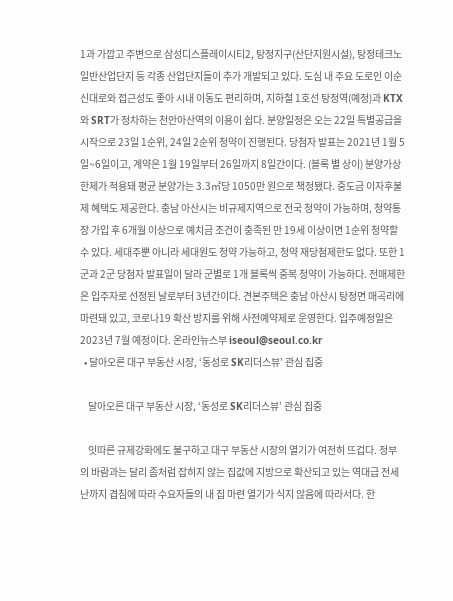1과 가깝고 주변으로 삼성디스플레이시티2, 탕정지구(산단지원시설), 탕정테크노 일반산업단지 등 각종 산업단지들이 추가 개발되고 있다. 도심 내 주요 도로인 이순신대로와 접근성도 좋아 시내 이동도 편리하며, 지하철 1호선 탕정역(예정)과 KTX와 SRT가 정차하는 천안아산역의 이용이 쉽다. 분양일정은 오는 22일 특별공급을 시작으로 23일 1순위, 24일 2순위 청약이 진행된다. 당첨자 발표는 2021년 1월 5일~6일이고, 계약은 1월 19일부터 26일까지 8일간이다. (블록 별 상이) 분양가상한제가 적용돼 평균 분양가는 3.3㎡당 1050만 원으로 책정됐다. 중도금 이자후불제 혜택도 제공한다. 충남 아산시는 비규제지역으로 전국 청약이 가능하며, 청약통장 가입 후 6개월 이상으로 예치금 조건이 충족된 만 19세 이상이면 1순위 청약할 수 있다. 세대주뿐 아니라 세대원도 청약 가능하고, 청약 재당첨제한도 없다. 또한 1군과 2군 당첨자 발표일이 달라 군별로 1개 블록씩 중복 청약이 가능하다. 전매제한은 입주자로 선정된 날로부터 3년간이다. 견본주택은 충남 아산시 탕정면 매곡리에 마련돼 있고, 코로나19 확산 방지를 위해 사전예약제로 운영한다. 입주예정일은 2023년 7월 예정이다. 온라인뉴스부 iseoul@seoul.co.kr
  • 달아오른 대구 부동산 시장, ‘동성로 SK리더스뷰’ 관심 집중

    달아오른 대구 부동산 시장, ‘동성로 SK리더스뷰’ 관심 집중

    잇따른 규제강화에도 불구하고 대구 부동산 시장의 열기가 여전히 뜨겁다. 정부의 바람과는 달리 좀처럼 잡히지 않는 집값에 지방으로 확산되고 있는 역대급 전세난까지 겹침에 따라 수요자들의 내 집 마련 열기가 식지 않음에 따라서다. 한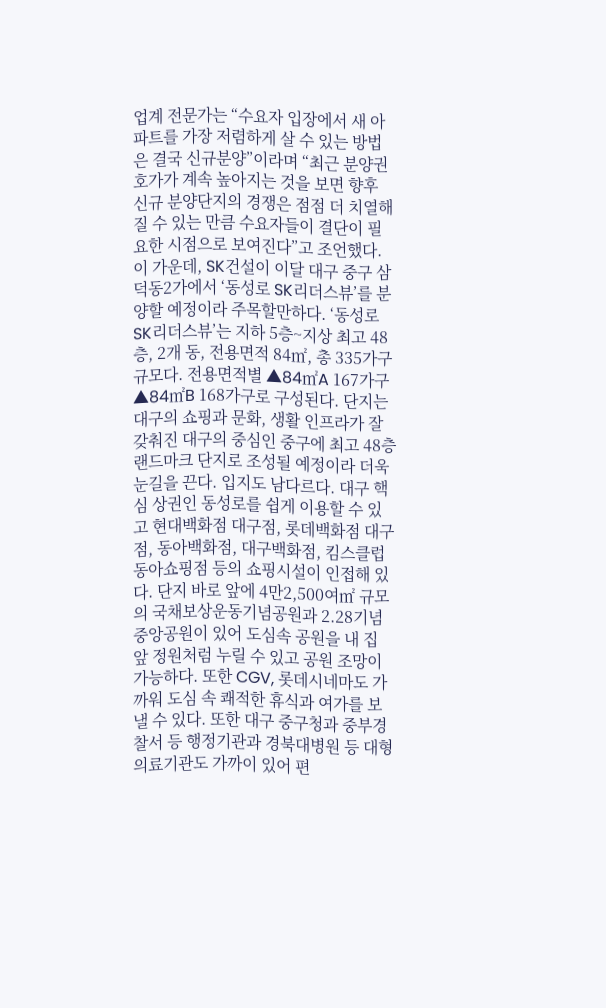업계 전문가는 “수요자 입장에서 새 아파트를 가장 저렴하게 살 수 있는 방법은 결국 신규분양”이라며 “최근 분양권 호가가 계속 높아지는 것을 보면 향후 신규 분양단지의 경쟁은 점점 더 치열해질 수 있는 만큼 수요자들이 결단이 필요한 시점으로 보여진다”고 조언했다. 이 가운데, SK건설이 이달 대구 중구 삼덕동2가에서 ‘동성로 SK리더스뷰’를 분양할 예정이라 주목할만하다. ‘동성로 SK리더스뷰’는 지하 5층~지상 최고 48층, 2개 동, 전용면적 84㎡, 총 335가구 규모다. 전용면적별 ▲84㎡A 167가구 ▲84㎡B 168가구로 구성된다. 단지는 대구의 쇼핑과 문화, 생활 인프라가 잘 갖춰진 대구의 중심인 중구에 최고 48층 랜드마크 단지로 조성될 예정이라 더욱 눈길을 끈다. 입지도 남다르다. 대구 핵심 상권인 동성로를 쉽게 이용할 수 있고 현대백화점 대구점, 롯데백화점 대구점, 동아백화점, 대구백화점, 킴스클럽 동아쇼핑점 등의 쇼핑시설이 인접해 있다. 단지 바로 앞에 4만2,500여㎡ 규모의 국채보상운동기념공원과 2.28기념중앙공원이 있어 도심속 공원을 내 집 앞 정원처럼 누릴 수 있고 공원 조망이 가능하다. 또한 CGV, 롯데시네마도 가까워 도심 속 쾌적한 휴식과 여가를 보낼 수 있다. 또한 대구 중구청과 중부경찰서 등 행정기관과 경북대병원 등 대형의료기관도 가까이 있어 편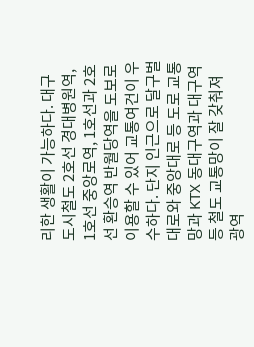리한 생활이 가능하다. 대구 도시철도 2호선 경대병원역, 1호선 중앙로역, 1호선과 2호선 환승역 반월당역을 도보로 이용할 수 있어 교통여건이 우수하다. 단지 인근으로 달구벌대로와 중앙대로 등 도로 교통망과 KTX 동대구역과 대구역 등 철도 교통망이 잘 갖춰져 광역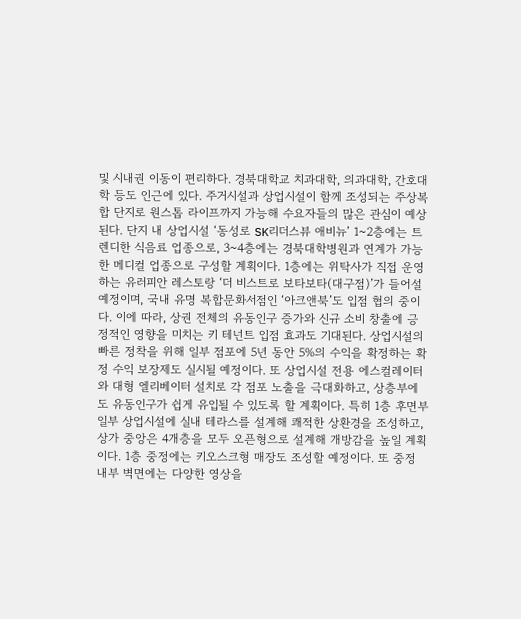및 시내권 이동이 편리하다. 경북대학교 치과대학, 의과대학, 간호대학 등도 인근에 있다. 주거시설과 상업시설이 함께 조성되는 주상복합 단지로 원스톱 라이프까지 가능해 수요자들의 많은 관심이 예상된다. 단지 내 상업시설 ‘동성로 SK리더스뷰 애비뉴’ 1~2층에는 트렌디한 식음료 업종으로, 3~4층에는 경북대학병원과 연계가 가능한 메디컬 업종으로 구성할 계획이다. 1층에는 위탁사가 직접 운영하는 유러피안 레스토랑 ‘더 비스트로 보타보타(대구점)’가 들어설 예정이며, 국내 유명 복합문화서점인 ‘아크앤북’도 입점 협의 중이다. 이에 따라, 상권 전체의 유동인구 증가와 신규 소비 창출에 긍정적인 영향을 미치는 키 테넌트 입점 효과도 기대된다. 상업시설의 빠른 정착을 위해 일부 점포에 5년 동안 5%의 수익을 확정하는 확정 수익 보장제도 실시될 예정이다. 또 상업시설 전용 에스컬레이터와 대형 엘리베이터 설치로 각 점포 노출을 극대화하고, 상층부에도 유동인구가 쉽게 유입될 수 있도록 할 계획이다. 특히 1층 후면부 일부 상업시설에 실내 테라스를 설계해 쾌적한 상환경을 조성하고, 상가 중앙은 4개층을 모두 오픈형으로 설계해 개방감을 높일 계획이다. 1층 중정에는 키오스크형 매장도 조성할 예정이다. 또 중정 내부 벽면에는 다양한 영상을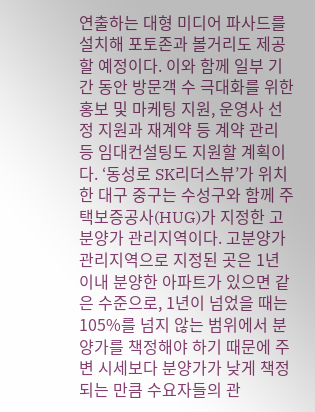연출하는 대형 미디어 파사드를 설치해 포토존과 볼거리도 제공할 예정이다. 이와 함께 일부 기간 동안 방문객 수 극대화를 위한 홍보 및 마케팅 지원, 운영사 선정 지원과 재계약 등 계약 관리 등 임대컨설팅도 지원할 계획이다. ‘동성로 SK리더스뷰’가 위치한 대구 중구는 수성구와 함께 주택보증공사(HUG)가 지정한 고분양가 관리지역이다. 고분양가 관리지역으로 지정된 곳은 1년 이내 분양한 아파트가 있으면 같은 수준으로, 1년이 넘었을 때는 105%를 넘지 않는 범위에서 분양가를 책정해야 하기 때문에 주변 시세보다 분양가가 낮게 책정되는 만큼 수요자들의 관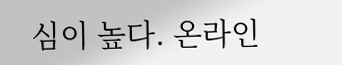심이 높다. 온라인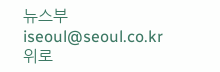뉴스부 iseoul@seoul.co.kr
위로